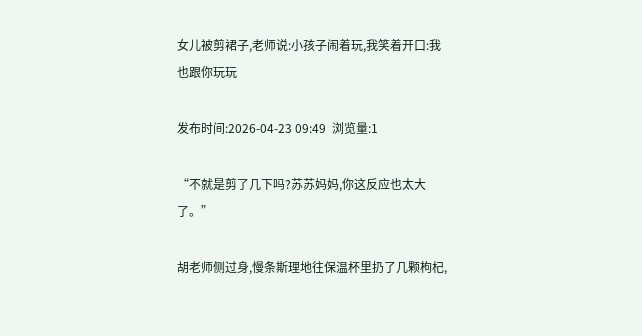女儿被剪裙子,老师说:小孩子闹着玩,我笑着开口:我也跟你玩玩

发布时间:2026-04-23 09:49  浏览量:1

“不就是剪了几下吗?苏苏妈妈,你这反应也太大了。”

胡老师侧过身,慢条斯理地往保温杯里扔了几颗枸杞,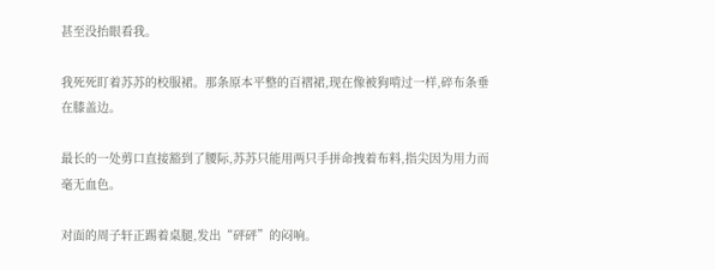甚至没抬眼看我。

我死死盯着苏苏的校服裙。那条原本平整的百褶裙,现在像被狗啃过一样,碎布条垂在膝盖边。

最长的一处剪口直接豁到了腰际,苏苏只能用两只手拼命拽着布料,指尖因为用力而毫无血色。

对面的周子轩正踢着桌腿,发出“砰砰”的闷响。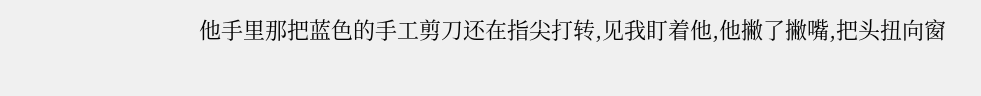他手里那把蓝色的手工剪刀还在指尖打转,见我盯着他,他撇了撇嘴,把头扭向窗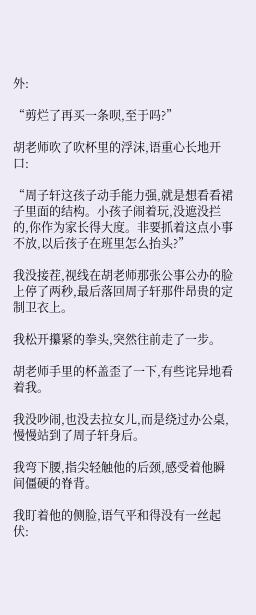外:

“剪烂了再买一条呗,至于吗?”

胡老师吹了吹杯里的浮沫,语重心长地开口:

“周子轩这孩子动手能力强,就是想看看裙子里面的结构。小孩子闹着玩,没遮没拦的,你作为家长得大度。非要抓着这点小事不放,以后孩子在班里怎么抬头?”

我没接茬,视线在胡老师那张公事公办的脸上停了两秒,最后落回周子轩那件昂贵的定制卫衣上。

我松开攥紧的拳头,突然往前走了一步。

胡老师手里的杯盖歪了一下,有些诧异地看着我。

我没吵闹,也没去拉女儿,而是绕过办公桌,慢慢站到了周子轩身后。

我弯下腰,指尖轻触他的后颈,感受着他瞬间僵硬的脊背。

我盯着他的侧脸,语气平和得没有一丝起伏: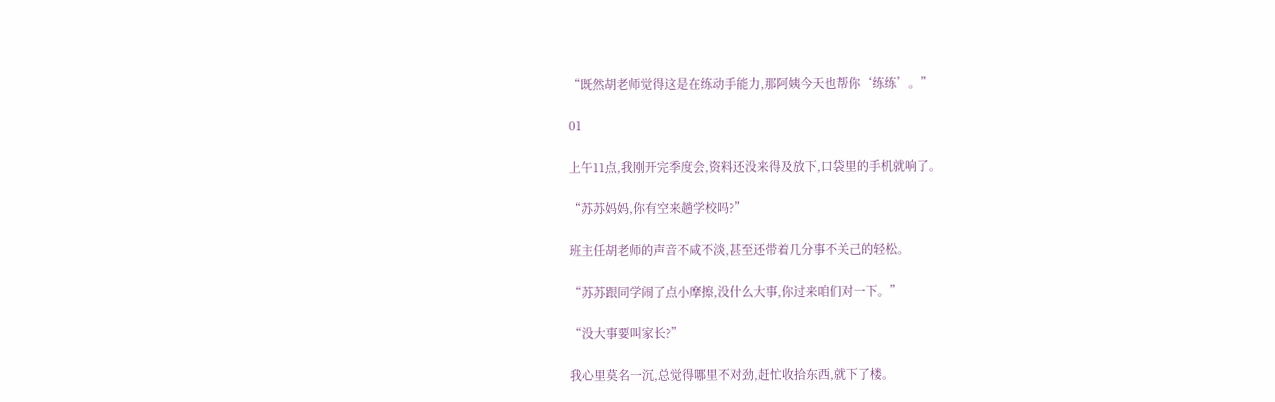“既然胡老师觉得这是在练动手能力,那阿姨今天也帮你‘练练’。”

01

上午11点,我刚开完季度会,资料还没来得及放下,口袋里的手机就响了。

“苏苏妈妈,你有空来趟学校吗?”

班主任胡老师的声音不咸不淡,甚至还带着几分事不关己的轻松。

“苏苏跟同学闹了点小摩擦,没什么大事,你过来咱们对一下。”

“没大事要叫家长?”

我心里莫名一沉,总觉得哪里不对劲,赶忙收拾东西,就下了楼。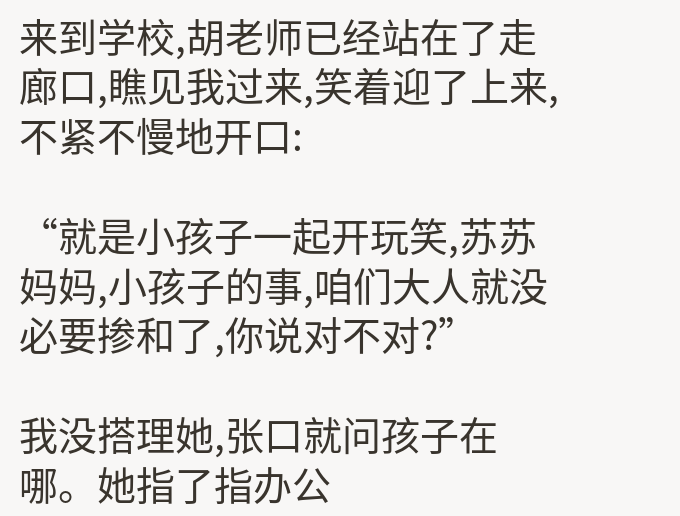来到学校,胡老师已经站在了走廊口,瞧见我过来,笑着迎了上来,不紧不慢地开口:

“就是小孩子一起开玩笑,苏苏妈妈,小孩子的事,咱们大人就没必要掺和了,你说对不对?”

我没搭理她,张口就问孩子在哪。她指了指办公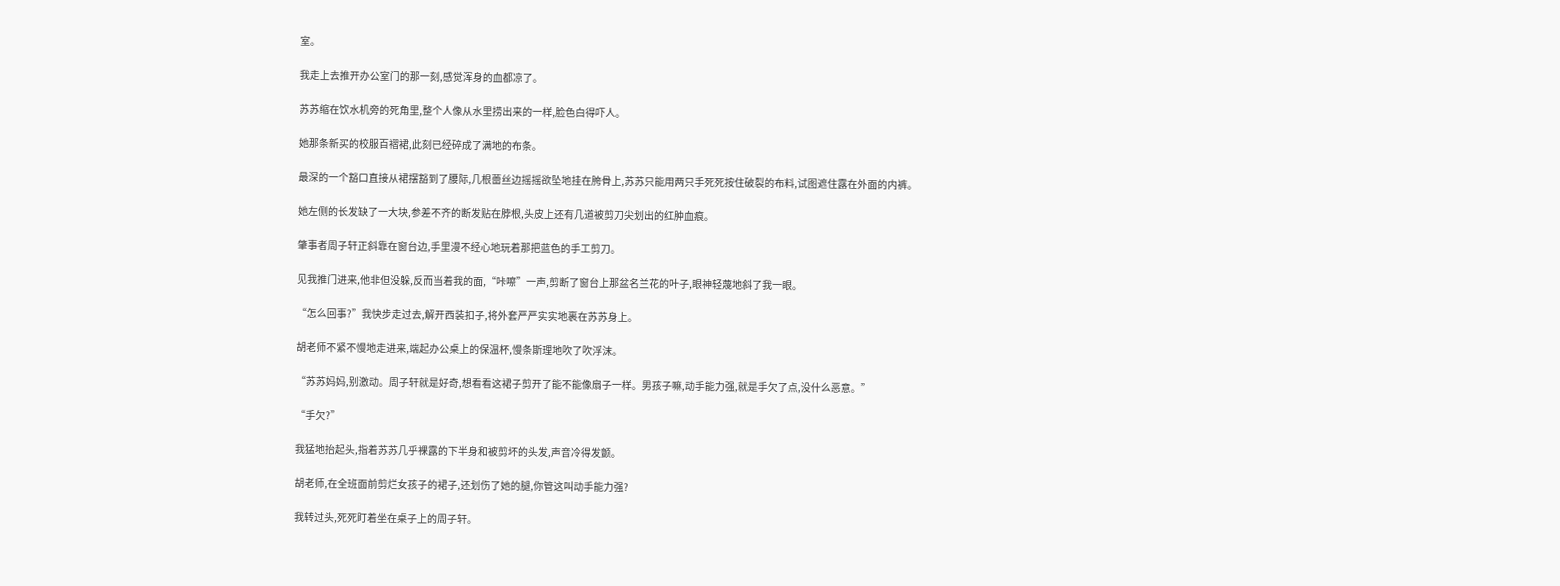室。

我走上去推开办公室门的那一刻,感觉浑身的血都凉了。

苏苏缩在饮水机旁的死角里,整个人像从水里捞出来的一样,脸色白得吓人。

她那条新买的校服百褶裙,此刻已经碎成了满地的布条。

最深的一个豁口直接从裙摆豁到了腰际,几根蕾丝边摇摇欲坠地挂在胯骨上,苏苏只能用两只手死死按住破裂的布料,试图遮住露在外面的内裤。

她左侧的长发缺了一大块,参差不齐的断发贴在脖根,头皮上还有几道被剪刀尖划出的红肿血痕。

肇事者周子轩正斜靠在窗台边,手里漫不经心地玩着那把蓝色的手工剪刀。

见我推门进来,他非但没躲,反而当着我的面,“咔嚓”一声,剪断了窗台上那盆名兰花的叶子,眼神轻蔑地斜了我一眼。

“怎么回事?”我快步走过去,解开西装扣子,将外套严严实实地裹在苏苏身上。

胡老师不紧不慢地走进来,端起办公桌上的保温杯,慢条斯理地吹了吹浮沫。

“苏苏妈妈,别激动。周子轩就是好奇,想看看这裙子剪开了能不能像扇子一样。男孩子嘛,动手能力强,就是手欠了点,没什么恶意。”

“手欠?”

我猛地抬起头,指着苏苏几乎裸露的下半身和被剪坏的头发,声音冷得发颤。

胡老师,在全班面前剪烂女孩子的裙子,还划伤了她的腿,你管这叫动手能力强?

我转过头,死死盯着坐在桌子上的周子轩。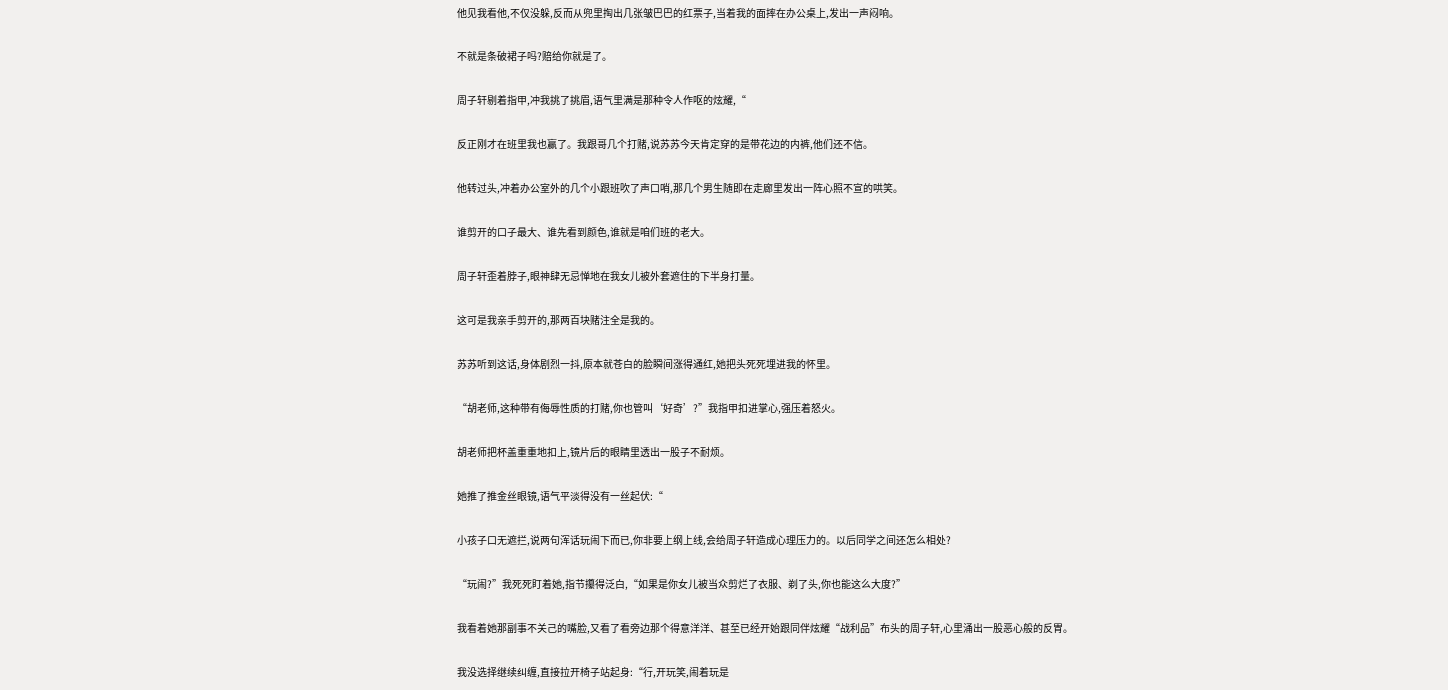他见我看他,不仅没躲,反而从兜里掏出几张皱巴巴的红票子,当着我的面摔在办公桌上,发出一声闷响。

不就是条破裙子吗?赔给你就是了。

周子轩剔着指甲,冲我挑了挑眉,语气里满是那种令人作呕的炫耀,“

反正刚才在班里我也赢了。我跟哥几个打赌,说苏苏今天肯定穿的是带花边的内裤,他们还不信。

他转过头,冲着办公室外的几个小跟班吹了声口哨,那几个男生随即在走廊里发出一阵心照不宣的哄笑。

谁剪开的口子最大、谁先看到颜色,谁就是咱们班的老大。

周子轩歪着脖子,眼神肆无忌惮地在我女儿被外套遮住的下半身打量。

这可是我亲手剪开的,那两百块赌注全是我的。

苏苏听到这话,身体剧烈一抖,原本就苍白的脸瞬间涨得通红,她把头死死埋进我的怀里。

“胡老师,这种带有侮辱性质的打赌,你也管叫‘好奇’?”我指甲扣进掌心,强压着怒火。

胡老师把杯盖重重地扣上,镜片后的眼睛里透出一股子不耐烦。

她推了推金丝眼镜,语气平淡得没有一丝起伏:“

小孩子口无遮拦,说两句浑话玩闹下而已,你非要上纲上线,会给周子轩造成心理压力的。以后同学之间还怎么相处?

“玩闹?”我死死盯着她,指节攥得泛白,“如果是你女儿被当众剪烂了衣服、剃了头,你也能这么大度?”

我看着她那副事不关己的嘴脸,又看了看旁边那个得意洋洋、甚至已经开始跟同伴炫耀“战利品”布头的周子轩,心里涌出一股恶心般的反胃。

我没选择继续纠缠,直接拉开椅子站起身:“行,开玩笑,闹着玩是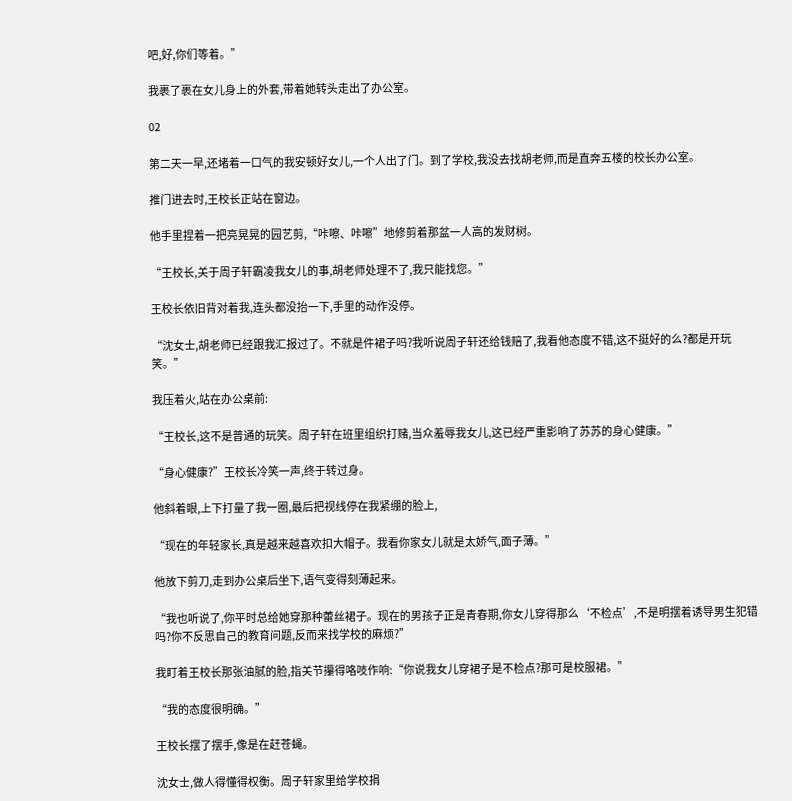吧,好,你们等着。”

我裹了裹在女儿身上的外套,带着她转头走出了办公室。

02

第二天一早,还堵着一口气的我安顿好女儿,一个人出了门。到了学校,我没去找胡老师,而是直奔五楼的校长办公室。

推门进去时,王校长正站在窗边。

他手里捏着一把亮晃晃的园艺剪,“咔嚓、咔嚓”地修剪着那盆一人高的发财树。

“王校长,关于周子轩霸凌我女儿的事,胡老师处理不了,我只能找您。”

王校长依旧背对着我,连头都没抬一下,手里的动作没停。

“沈女士,胡老师已经跟我汇报过了。不就是件裙子吗?我听说周子轩还给钱赔了,我看他态度不错,这不挺好的么?都是开玩笑。”

我压着火,站在办公桌前:

“王校长,这不是普通的玩笑。周子轩在班里组织打赌,当众羞辱我女儿,这已经严重影响了苏苏的身心健康。”

“身心健康?”王校长冷笑一声,终于转过身。

他斜着眼,上下打量了我一圈,最后把视线停在我紧绷的脸上,

“现在的年轻家长,真是越来越喜欢扣大帽子。我看你家女儿就是太娇气,面子薄。”

他放下剪刀,走到办公桌后坐下,语气变得刻薄起来。

“我也听说了,你平时总给她穿那种蕾丝裙子。现在的男孩子正是青春期,你女儿穿得那么‘不检点’,不是明摆着诱导男生犯错吗?你不反思自己的教育问题,反而来找学校的麻烦?”

我盯着王校长那张油腻的脸,指关节攥得咯吱作响:“你说我女儿穿裙子是不检点?那可是校服裙。”

“我的态度很明确。”

王校长摆了摆手,像是在赶苍蝇。

沈女士,做人得懂得权衡。周子轩家里给学校捐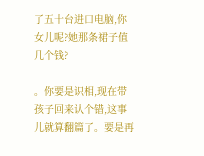了五十台进口电脑,你女儿呢?她那条裙子值几个钱?

。你要是识相,现在带孩子回来认个错,这事儿就算翻篇了。要是再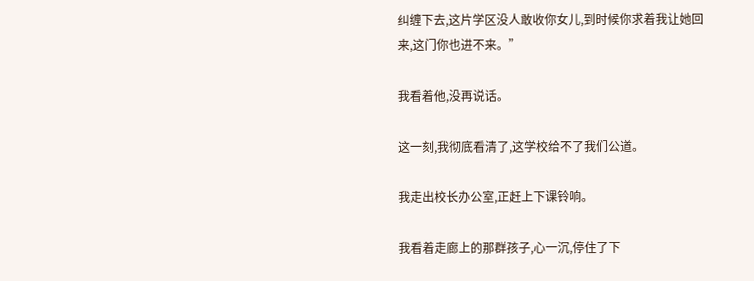纠缠下去,这片学区没人敢收你女儿,到时候你求着我让她回来,这门你也进不来。”

我看着他,没再说话。

这一刻,我彻底看清了,这学校给不了我们公道。

我走出校长办公室,正赶上下课铃响。

我看着走廊上的那群孩子,心一沉,停住了下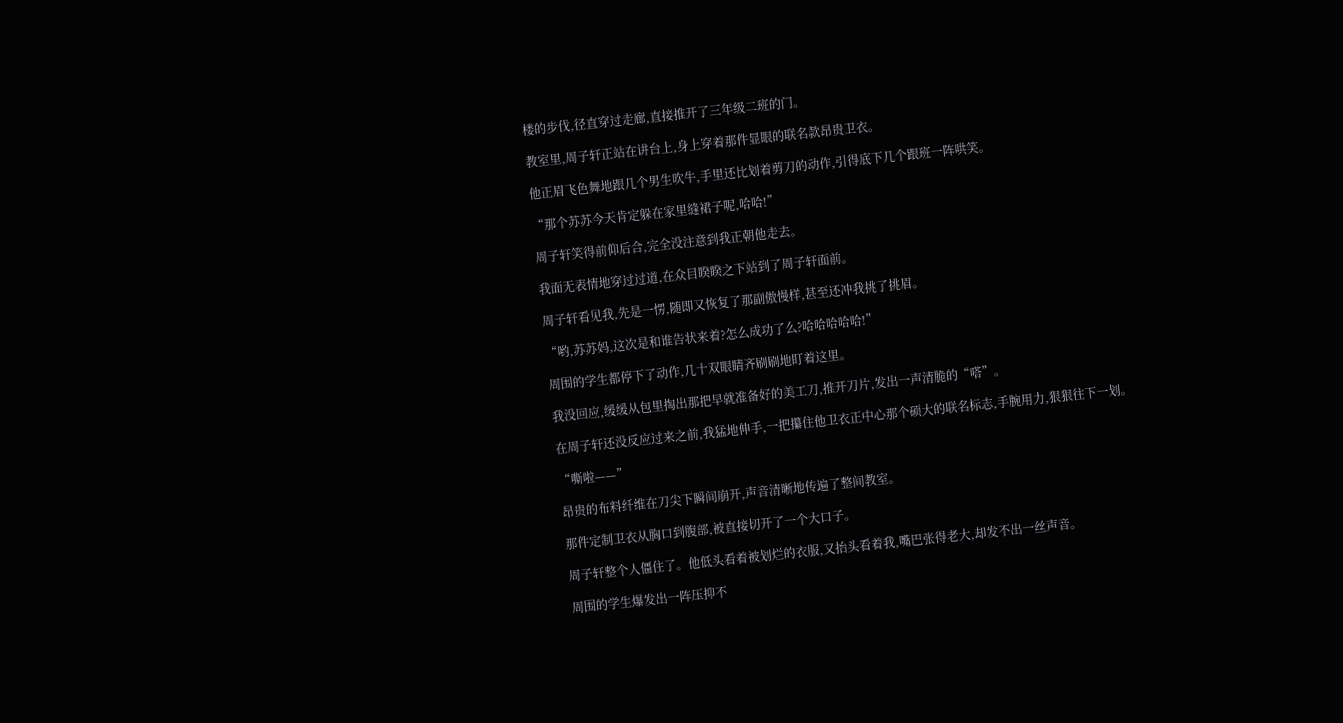楼的步伐,径直穿过走廊,直接推开了三年级二班的门。

教室里,周子轩正站在讲台上,身上穿着那件显眼的联名款昂贵卫衣。

他正眉飞色舞地跟几个男生吹牛,手里还比划着剪刀的动作,引得底下几个跟班一阵哄笑。

“那个苏苏今天肯定躲在家里缝裙子呢,哈哈!”

周子轩笑得前仰后合,完全没注意到我正朝他走去。

我面无表情地穿过过道,在众目睽睽之下站到了周子轩面前。

周子轩看见我,先是一愣,随即又恢复了那副傲慢样,甚至还冲我挑了挑眉。

“哟,苏苏妈,这次是和谁告状来着?怎么成功了么?哈哈哈哈哈!”

周围的学生都停下了动作,几十双眼睛齐刷刷地盯着这里。

我没回应,缓缓从包里掏出那把早就准备好的美工刀,推开刀片,发出一声清脆的“嗒”。

在周子轩还没反应过来之前,我猛地伸手,一把攥住他卫衣正中心那个硕大的联名标志,手腕用力,狠狠往下一划。

“嘶啦——”

昂贵的布料纤维在刀尖下瞬间崩开,声音清晰地传遍了整间教室。

那件定制卫衣从胸口到腹部,被直接切开了一个大口子。

周子轩整个人僵住了。他低头看着被划烂的衣服,又抬头看着我,嘴巴张得老大,却发不出一丝声音。

周围的学生爆发出一阵压抑不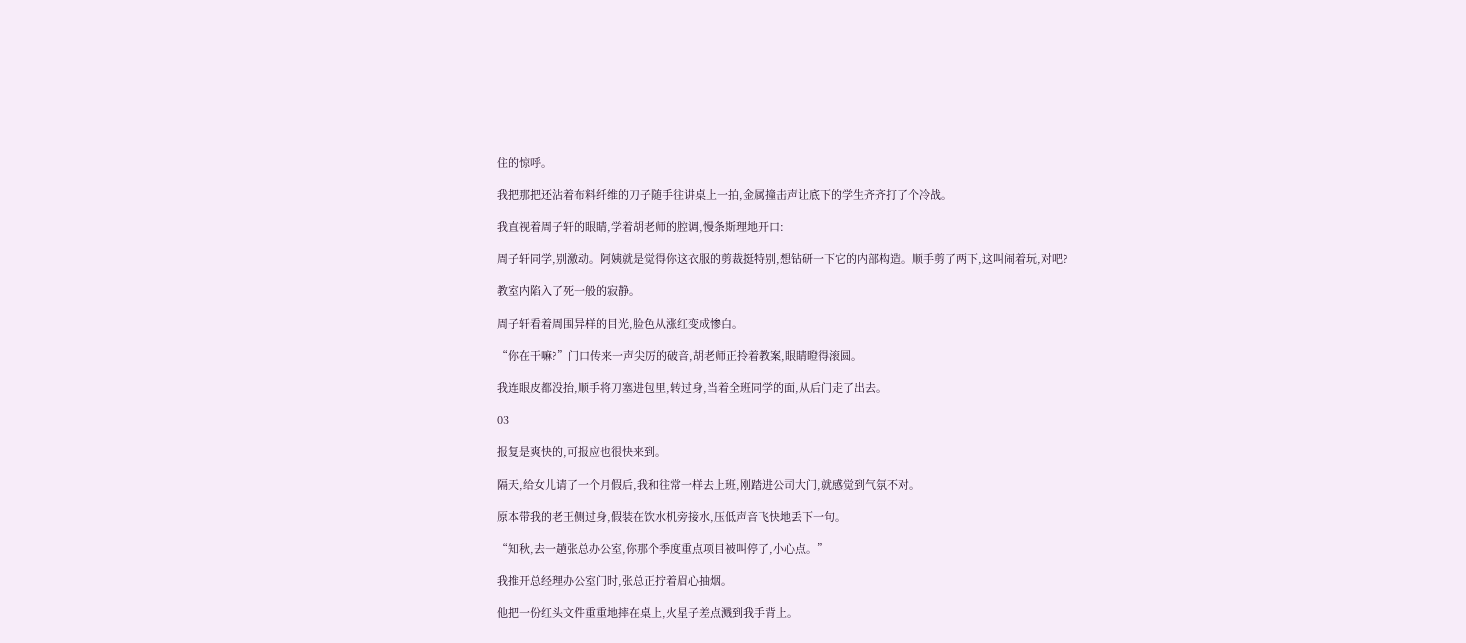住的惊呼。

我把那把还沾着布料纤维的刀子随手往讲桌上一拍,金属撞击声让底下的学生齐齐打了个冷战。

我直视着周子轩的眼睛,学着胡老师的腔调,慢条斯理地开口:

周子轩同学,别激动。阿姨就是觉得你这衣服的剪裁挺特别,想钻研一下它的内部构造。顺手剪了两下,这叫闹着玩,对吧?

教室内陷入了死一般的寂静。

周子轩看着周围异样的目光,脸色从涨红变成惨白。

“你在干嘛?”门口传来一声尖厉的破音,胡老师正拎着教案,眼睛瞪得滚圆。

我连眼皮都没抬,顺手将刀塞进包里,转过身,当着全班同学的面,从后门走了出去。

03

报复是爽快的,可报应也很快来到。

隔天,给女儿请了一个月假后,我和往常一样去上班,刚踏进公司大门,就感觉到气氛不对。

原本带我的老王侧过身,假装在饮水机旁接水,压低声音飞快地丢下一句。

“知秋,去一趟张总办公室,你那个季度重点项目被叫停了,小心点。”

我推开总经理办公室门时,张总正拧着眉心抽烟。

他把一份红头文件重重地摔在桌上,火星子差点溅到我手背上。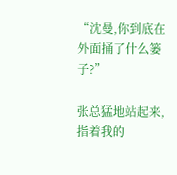“沈曼,你到底在外面捅了什么篓子?”

张总猛地站起来,指着我的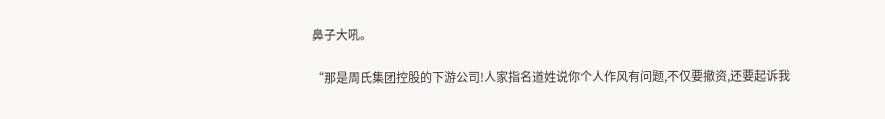鼻子大吼。

“那是周氏集团控股的下游公司!人家指名道姓说你个人作风有问题,不仅要撤资,还要起诉我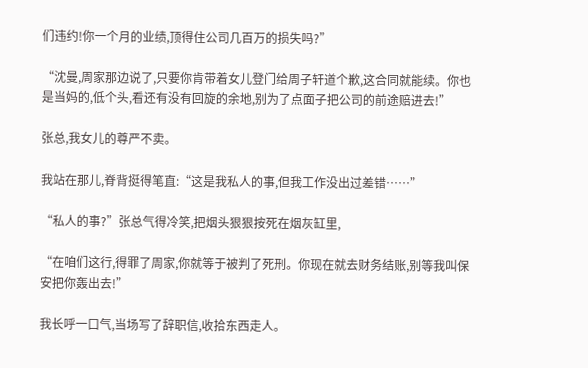们违约!你一个月的业绩,顶得住公司几百万的损失吗?”

“沈曼,周家那边说了,只要你肯带着女儿登门给周子轩道个歉,这合同就能续。你也是当妈的,低个头,看还有没有回旋的余地,别为了点面子把公司的前途赔进去!”

张总,我女儿的尊严不卖。

我站在那儿,脊背挺得笔直:“这是我私人的事,但我工作没出过差错……”

“私人的事?”张总气得冷笑,把烟头狠狠按死在烟灰缸里,

“在咱们这行,得罪了周家,你就等于被判了死刑。你现在就去财务结账,别等我叫保安把你轰出去!”

我长呼一口气,当场写了辞职信,收拾东西走人。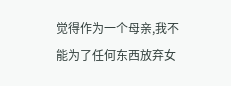觉得作为一个母亲,我不能为了任何东西放弃女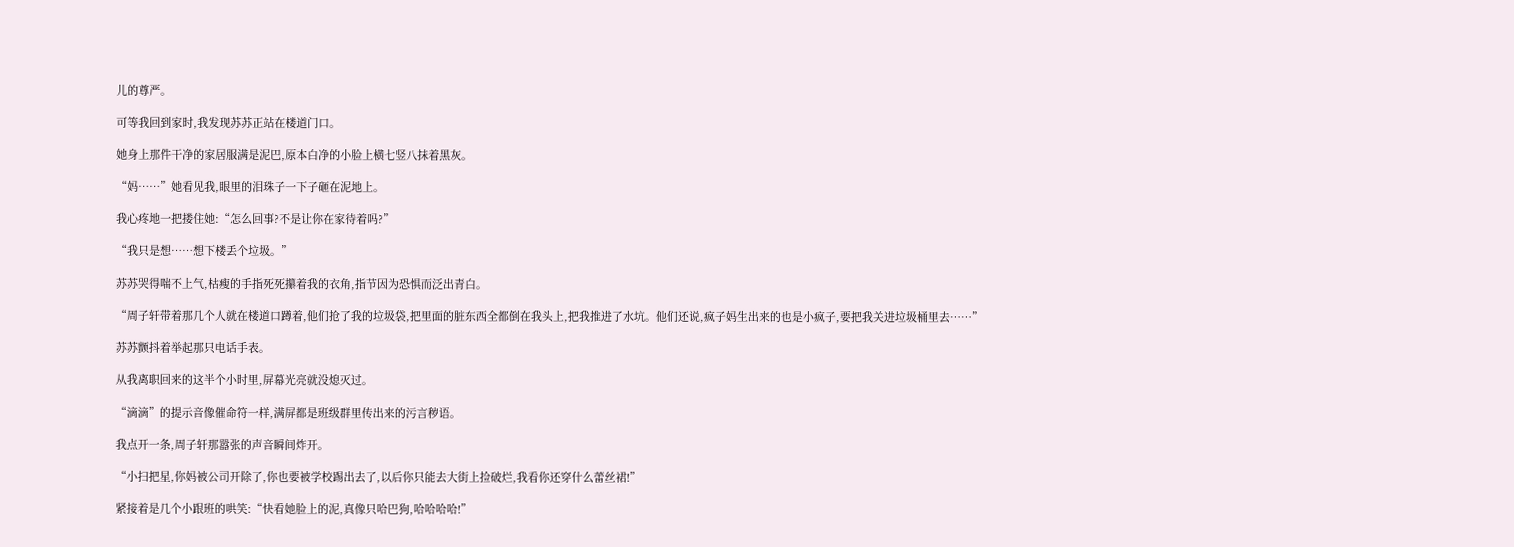儿的尊严。

可等我回到家时,我发现苏苏正站在楼道门口。

她身上那件干净的家居服满是泥巴,原本白净的小脸上横七竖八抹着黑灰。

“妈……”她看见我,眼里的泪珠子一下子砸在泥地上。

我心疼地一把搂住她:“怎么回事?不是让你在家待着吗?”

“我只是想……想下楼丢个垃圾。”

苏苏哭得喘不上气,枯瘦的手指死死攥着我的衣角,指节因为恐惧而泛出青白。

“周子轩带着那几个人就在楼道口蹲着,他们抢了我的垃圾袋,把里面的脏东西全都倒在我头上,把我推进了水坑。他们还说,疯子妈生出来的也是小疯子,要把我关进垃圾桶里去……”

苏苏颤抖着举起那只电话手表。

从我离职回来的这半个小时里,屏幕光亮就没熄灭过。

“滴滴”的提示音像催命符一样,满屏都是班级群里传出来的污言秽语。

我点开一条,周子轩那嚣张的声音瞬间炸开。

“小扫把星,你妈被公司开除了,你也要被学校踢出去了,以后你只能去大街上捡破烂,我看你还穿什么蕾丝裙!”

紧接着是几个小跟班的哄笑:“快看她脸上的泥,真像只哈巴狗,哈哈哈哈!”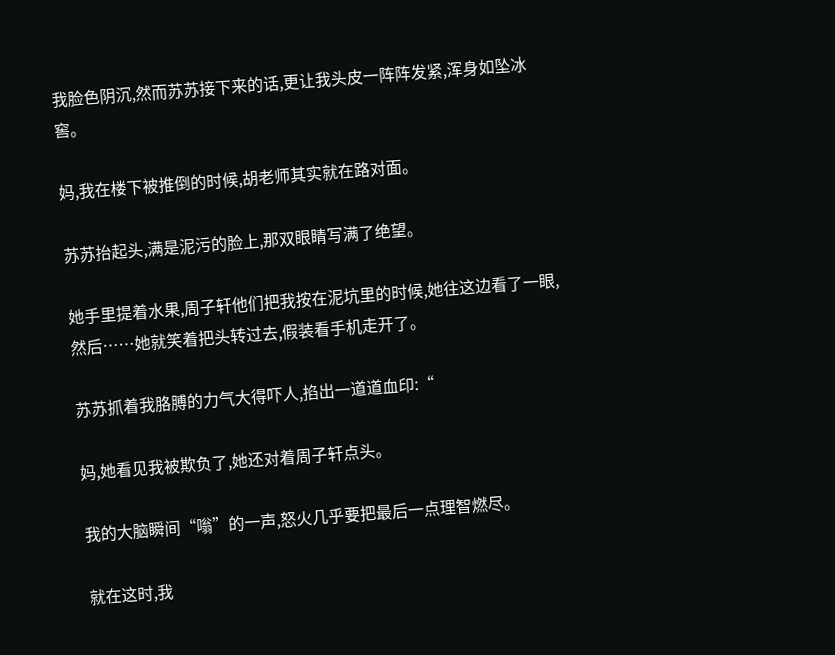我脸色阴沉,然而苏苏接下来的话,更让我头皮一阵阵发紧,浑身如坠冰窖。

妈,我在楼下被推倒的时候,胡老师其实就在路对面。

苏苏抬起头,满是泥污的脸上,那双眼睛写满了绝望。

她手里提着水果,周子轩他们把我按在泥坑里的时候,她往这边看了一眼,然后……她就笑着把头转过去,假装看手机走开了。

苏苏抓着我胳膊的力气大得吓人,掐出一道道血印:“

妈,她看见我被欺负了,她还对着周子轩点头。

我的大脑瞬间“嗡”的一声,怒火几乎要把最后一点理智燃尽。

就在这时,我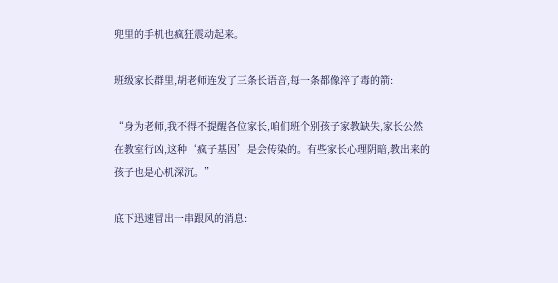兜里的手机也疯狂震动起来。

班级家长群里,胡老师连发了三条长语音,每一条都像淬了毒的箭:

“身为老师,我不得不提醒各位家长,咱们班个别孩子家教缺失,家长公然在教室行凶,这种‘疯子基因’是会传染的。有些家长心理阴暗,教出来的孩子也是心机深沉。”

底下迅速冒出一串跟风的消息: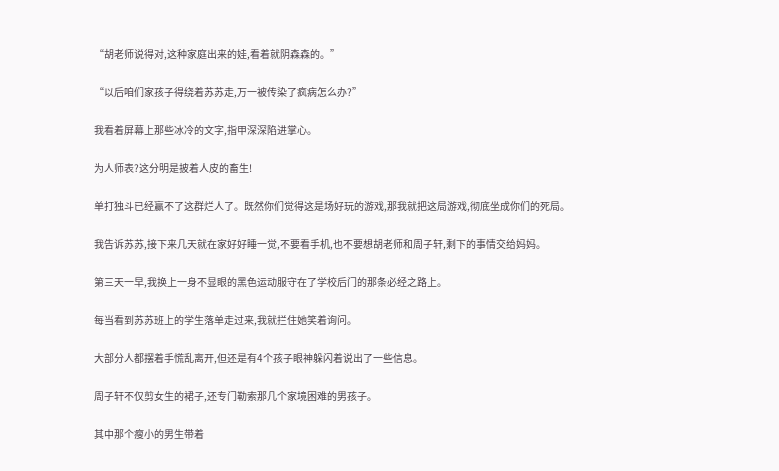“胡老师说得对,这种家庭出来的娃,看着就阴森森的。”

“以后咱们家孩子得绕着苏苏走,万一被传染了疯病怎么办?”

我看着屏幕上那些冰冷的文字,指甲深深陷进掌心。

为人师表?这分明是披着人皮的畜生!

单打独斗已经赢不了这群烂人了。既然你们觉得这是场好玩的游戏,那我就把这局游戏,彻底坐成你们的死局。

我告诉苏苏,接下来几天就在家好好睡一觉,不要看手机,也不要想胡老师和周子轩,剩下的事情交给妈妈。

第三天一早,我换上一身不显眼的黑色运动服守在了学校后门的那条必经之路上。

每当看到苏苏班上的学生落单走过来,我就拦住她笑着询问。

大部分人都摆着手慌乱离开,但还是有4个孩子眼神躲闪着说出了一些信息。

周子轩不仅剪女生的裙子,还专门勒索那几个家境困难的男孩子。

其中那个瘦小的男生带着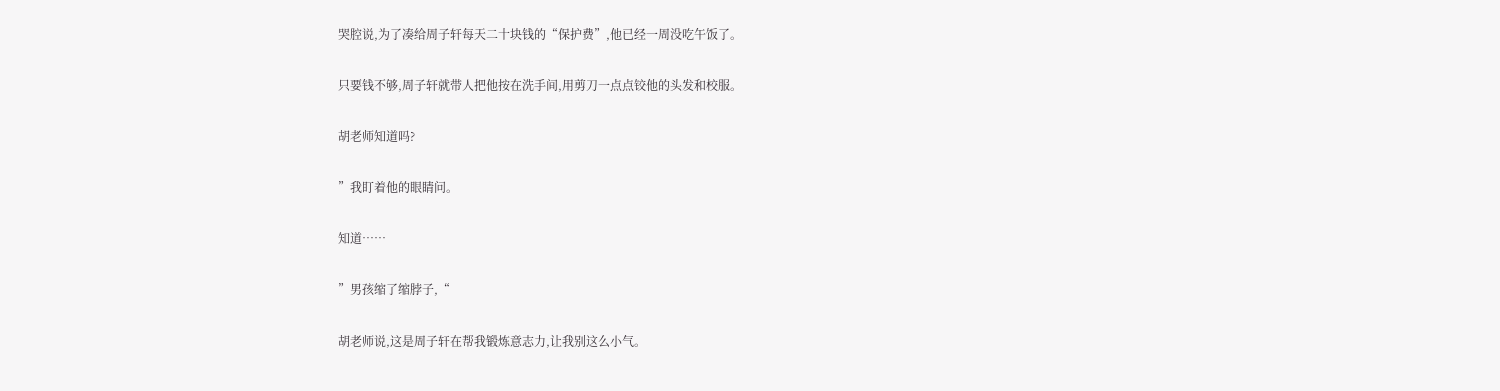哭腔说,为了凑给周子轩每天二十块钱的“保护费”,他已经一周没吃午饭了。

只要钱不够,周子轩就带人把他按在洗手间,用剪刀一点点铰他的头发和校服。

胡老师知道吗?

”我盯着他的眼睛问。

知道……

”男孩缩了缩脖子,“

胡老师说,这是周子轩在帮我锻炼意志力,让我别这么小气。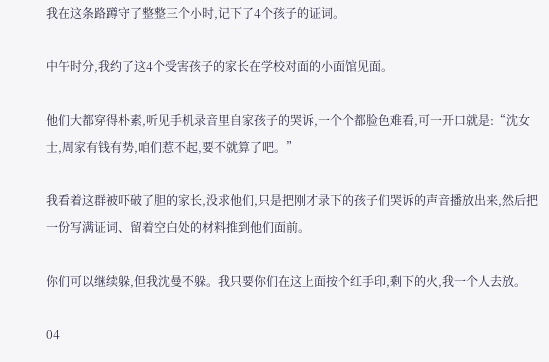我在这条路蹲守了整整三个小时,记下了4个孩子的证词。

中午时分,我约了这4个受害孩子的家长在学校对面的小面馆见面。

他们大都穿得朴素,听见手机录音里自家孩子的哭诉,一个个都脸色难看,可一开口就是:“沈女士,周家有钱有势,咱们惹不起,要不就算了吧。”

我看着这群被吓破了胆的家长,没求他们,只是把刚才录下的孩子们哭诉的声音播放出来,然后把一份写满证词、留着空白处的材料推到他们面前。

你们可以继续躲,但我沈曼不躲。我只要你们在这上面按个红手印,剩下的火,我一个人去放。

04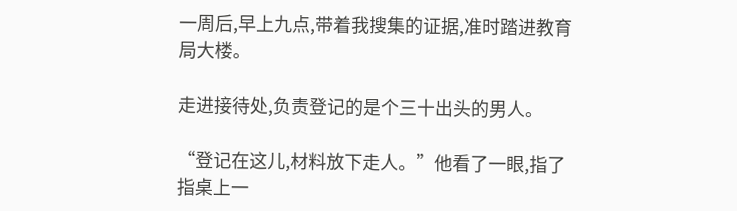一周后,早上九点,带着我搜集的证据,准时踏进教育局大楼。

走进接待处,负责登记的是个三十出头的男人。

“登记在这儿,材料放下走人。”他看了一眼,指了指桌上一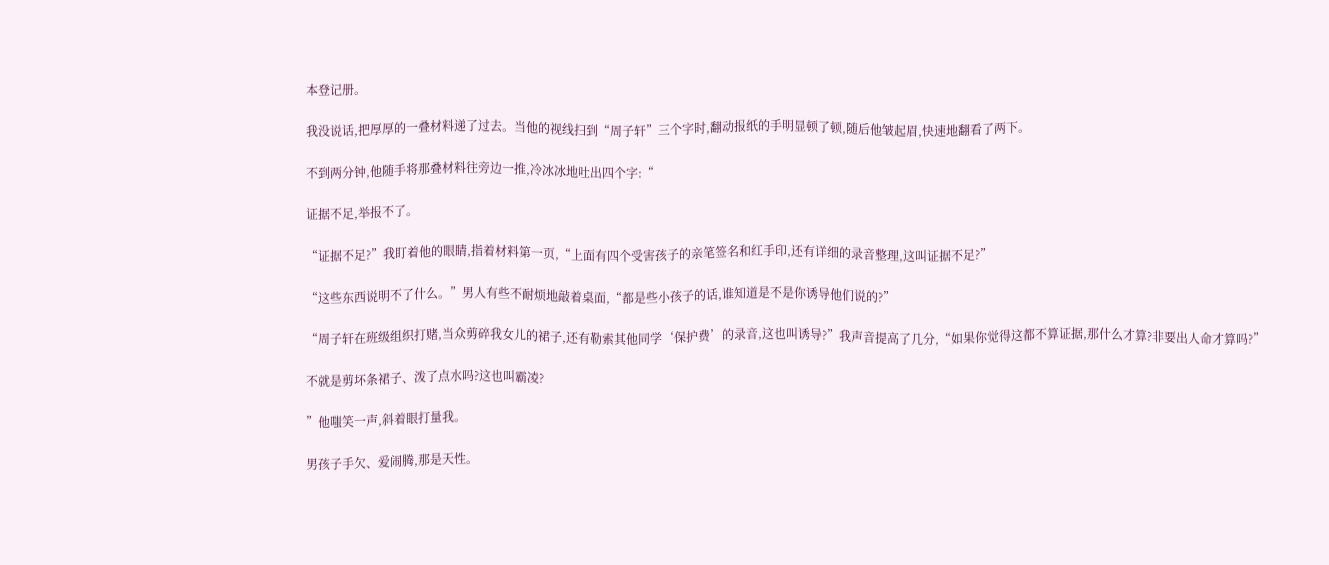本登记册。

我没说话,把厚厚的一叠材料递了过去。当他的视线扫到“周子轩”三个字时,翻动报纸的手明显顿了顿,随后他皱起眉,快速地翻看了两下。

不到两分钟,他随手将那叠材料往旁边一推,冷冰冰地吐出四个字:“

证据不足,举报不了。

“证据不足?”我盯着他的眼睛,指着材料第一页,“上面有四个受害孩子的亲笔签名和红手印,还有详细的录音整理,这叫证据不足?”

“这些东西说明不了什么。”男人有些不耐烦地敲着桌面,“都是些小孩子的话,谁知道是不是你诱导他们说的?”

“周子轩在班级组织打赌,当众剪碎我女儿的裙子,还有勒索其他同学‘保护费’的录音,这也叫诱导?”我声音提高了几分,“如果你觉得这都不算证据,那什么才算?非要出人命才算吗?”

不就是剪坏条裙子、泼了点水吗?这也叫霸凌?

”他嗤笑一声,斜着眼打量我。

男孩子手欠、爱闹腾,那是天性。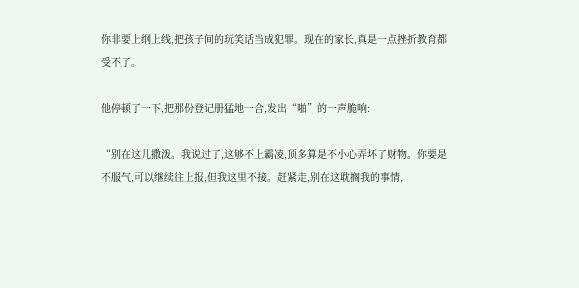你非要上纲上线,把孩子间的玩笑话当成犯罪。现在的家长,真是一点挫折教育都受不了。

他停顿了一下,把那份登记册猛地一合,发出“啪”的一声脆响:

“别在这儿撒泼。我说过了,这够不上霸凌,顶多算是不小心弄坏了财物。你要是不服气,可以继续往上报,但我这里不接。赶紧走,别在这耽搁我的事情,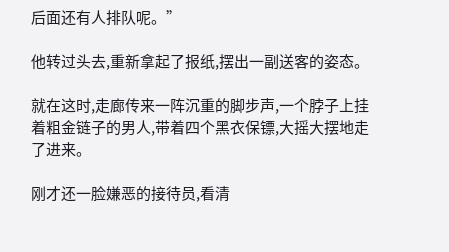后面还有人排队呢。”

他转过头去,重新拿起了报纸,摆出一副送客的姿态。

就在这时,走廊传来一阵沉重的脚步声,一个脖子上挂着粗金链子的男人,带着四个黑衣保镖,大摇大摆地走了进来。

刚才还一脸嫌恶的接待员,看清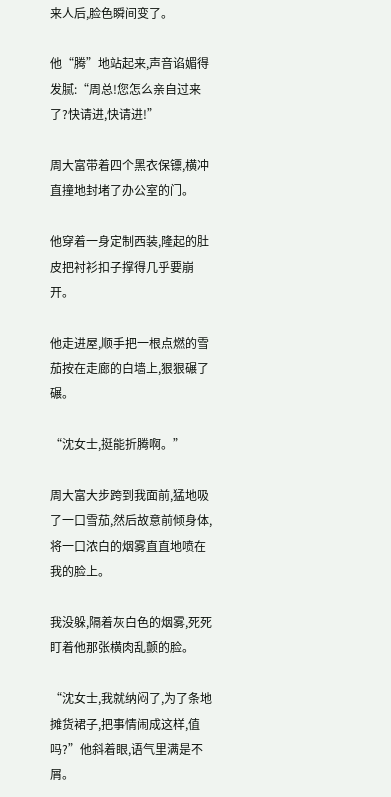来人后,脸色瞬间变了。

他“腾”地站起来,声音谄媚得发腻:“周总!您怎么亲自过来了?快请进,快请进!”

周大富带着四个黑衣保镖,横冲直撞地封堵了办公室的门。

他穿着一身定制西装,隆起的肚皮把衬衫扣子撑得几乎要崩开。

他走进屋,顺手把一根点燃的雪茄按在走廊的白墙上,狠狠碾了碾。

“沈女士,挺能折腾啊。”

周大富大步跨到我面前,猛地吸了一口雪茄,然后故意前倾身体,将一口浓白的烟雾直直地喷在我的脸上。

我没躲,隔着灰白色的烟雾,死死盯着他那张横肉乱颤的脸。

“沈女士,我就纳闷了,为了条地摊货裙子,把事情闹成这样,值吗?”他斜着眼,语气里满是不屑。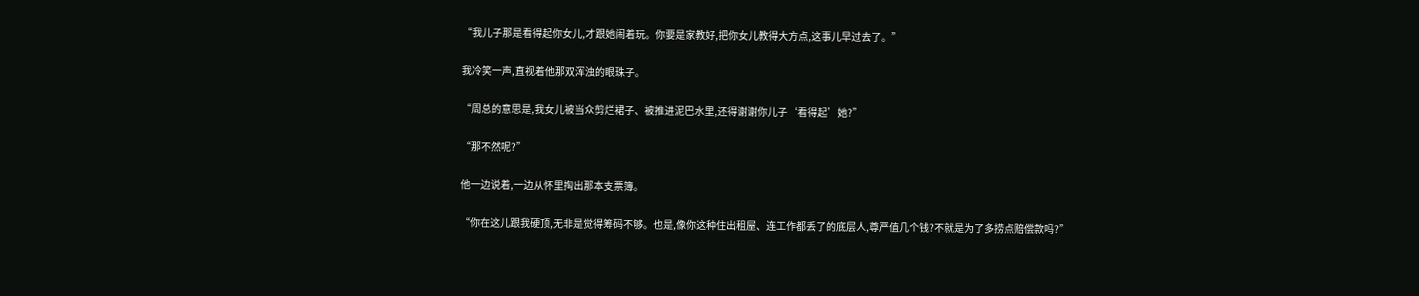“我儿子那是看得起你女儿,才跟她闹着玩。你要是家教好,把你女儿教得大方点,这事儿早过去了。”

我冷笑一声,直视着他那双浑浊的眼珠子。

“周总的意思是,我女儿被当众剪烂裙子、被推进泥巴水里,还得谢谢你儿子‘看得起’她?”

“那不然呢?”

他一边说着,一边从怀里掏出那本支票簿。

“你在这儿跟我硬顶,无非是觉得筹码不够。也是,像你这种住出租屋、连工作都丢了的底层人,尊严值几个钱?不就是为了多捞点赔偿款吗?”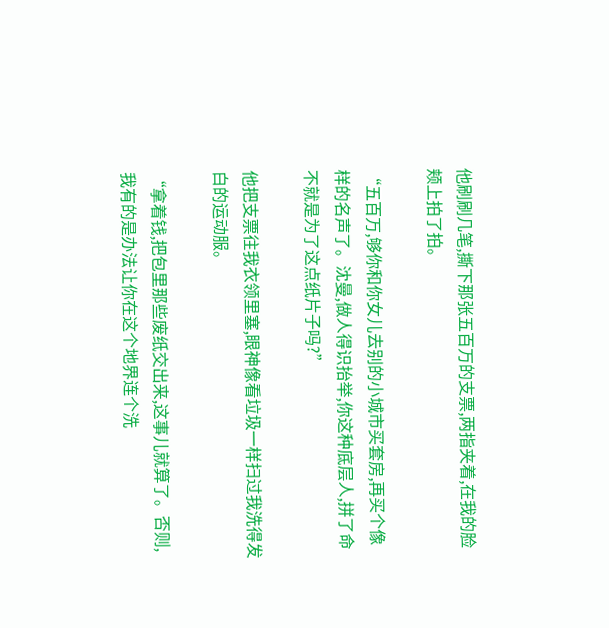他刷刷几笔,撕下那张五百万的支票,两指夹着,在我的脸颊上拍了拍。

“五百万,够你和你女儿去别的小城市买套房,再买个像样的名声了。沈曼,做人得识抬举,你这种底层人,拼了命不就是为了这点纸片子吗?”

他把支票往我衣领里塞,眼神像看垃圾一样扫过我洗得发白的运动服。

“拿着钱,把包里那些废纸交出来,这事儿就算了。否则,我有的是办法让你在这个地界连个洗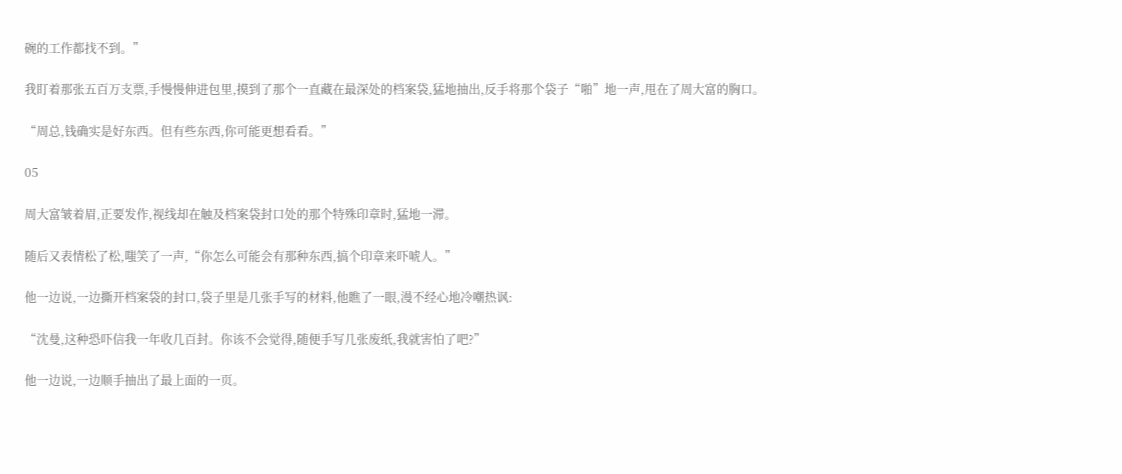碗的工作都找不到。”

我盯着那张五百万支票,手慢慢伸进包里,摸到了那个一直藏在最深处的档案袋,猛地抽出,反手将那个袋子“啪”地一声,甩在了周大富的胸口。

“周总,钱确实是好东西。但有些东西,你可能更想看看。”

05

周大富皱着眉,正要发作,视线却在触及档案袋封口处的那个特殊印章时,猛地一滞。

随后又表情松了松,嗤笑了一声,“你怎么可能会有那种东西,搞个印章来吓唬人。”

他一边说,一边撕开档案袋的封口,袋子里是几张手写的材料,他瞧了一眼,漫不经心地冷嘲热讽:

“沈曼,这种恐吓信我一年收几百封。你该不会觉得,随便手写几张废纸,我就害怕了吧?”

他一边说,一边顺手抽出了最上面的一页。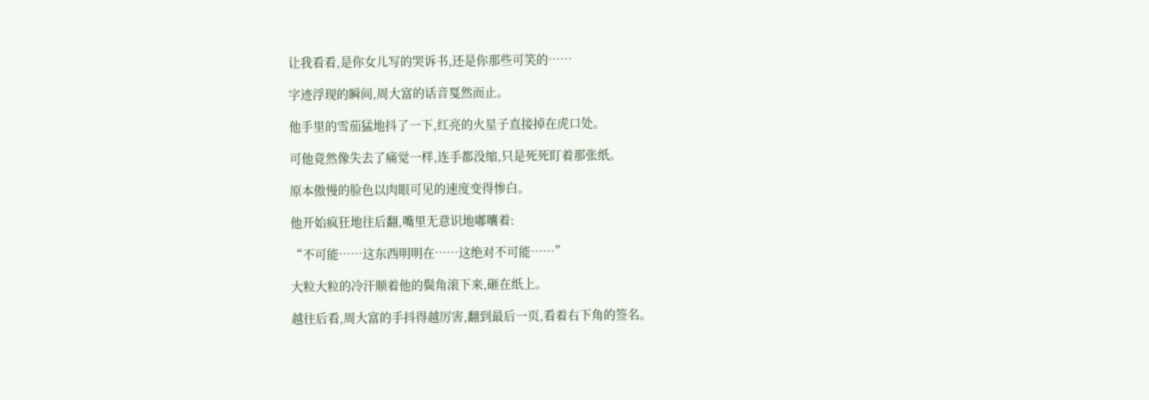让我看看,是你女儿写的哭诉书,还是你那些可笑的……

字迹浮现的瞬间,周大富的话音戛然而止。

他手里的雪茄猛地抖了一下,红亮的火星子直接掉在虎口处。

可他竟然像失去了痛觉一样,连手都没缩,只是死死盯着那张纸。

原本傲慢的脸色以肉眼可见的速度变得惨白。

他开始疯狂地往后翻,嘴里无意识地嘟囔着:

“不可能……这东西明明在……这绝对不可能……”

大粒大粒的冷汗顺着他的鬓角滚下来,砸在纸上。

越往后看,周大富的手抖得越厉害,翻到最后一页,看着右下角的签名。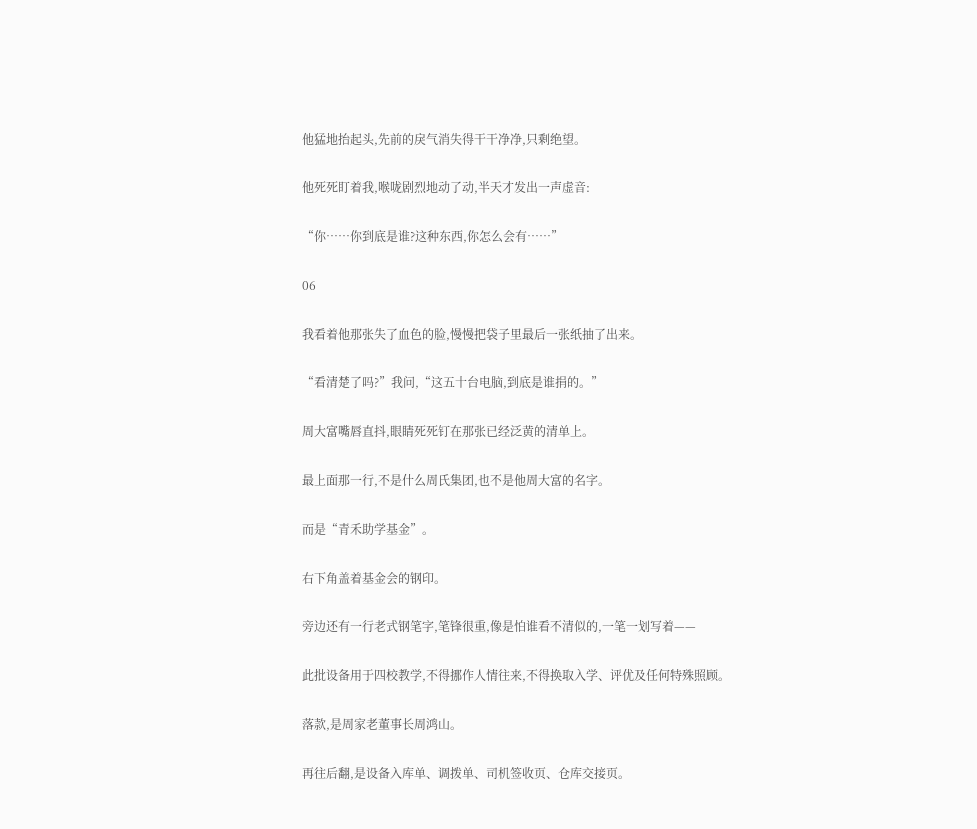他猛地抬起头,先前的戾气消失得干干净净,只剩绝望。

他死死盯着我,喉咙剧烈地动了动,半天才发出一声虚音:

“你……你到底是谁?这种东西,你怎么会有……”

06

我看着他那张失了血色的脸,慢慢把袋子里最后一张纸抽了出来。

“看清楚了吗?”我问,“这五十台电脑,到底是谁捐的。”

周大富嘴唇直抖,眼睛死死钉在那张已经泛黄的清单上。

最上面那一行,不是什么周氏集团,也不是他周大富的名字。

而是“青禾助学基金”。

右下角盖着基金会的钢印。

旁边还有一行老式钢笔字,笔锋很重,像是怕谁看不清似的,一笔一划写着——

此批设备用于四校教学,不得挪作人情往来,不得换取入学、评优及任何特殊照顾。

落款,是周家老董事长周鸿山。

再往后翻,是设备入库单、调拨单、司机签收页、仓库交接页。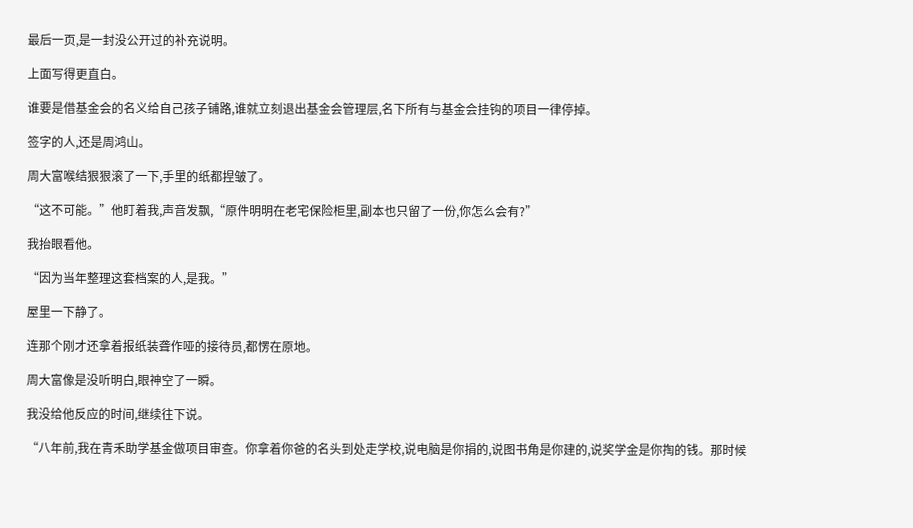最后一页,是一封没公开过的补充说明。

上面写得更直白。

谁要是借基金会的名义给自己孩子铺路,谁就立刻退出基金会管理层,名下所有与基金会挂钩的项目一律停掉。

签字的人,还是周鸿山。

周大富喉结狠狠滚了一下,手里的纸都捏皱了。

“这不可能。”他盯着我,声音发飘,“原件明明在老宅保险柜里,副本也只留了一份,你怎么会有?”

我抬眼看他。

“因为当年整理这套档案的人,是我。”

屋里一下静了。

连那个刚才还拿着报纸装聋作哑的接待员,都愣在原地。

周大富像是没听明白,眼神空了一瞬。

我没给他反应的时间,继续往下说。

“八年前,我在青禾助学基金做项目审查。你拿着你爸的名头到处走学校,说电脑是你捐的,说图书角是你建的,说奖学金是你掏的钱。那时候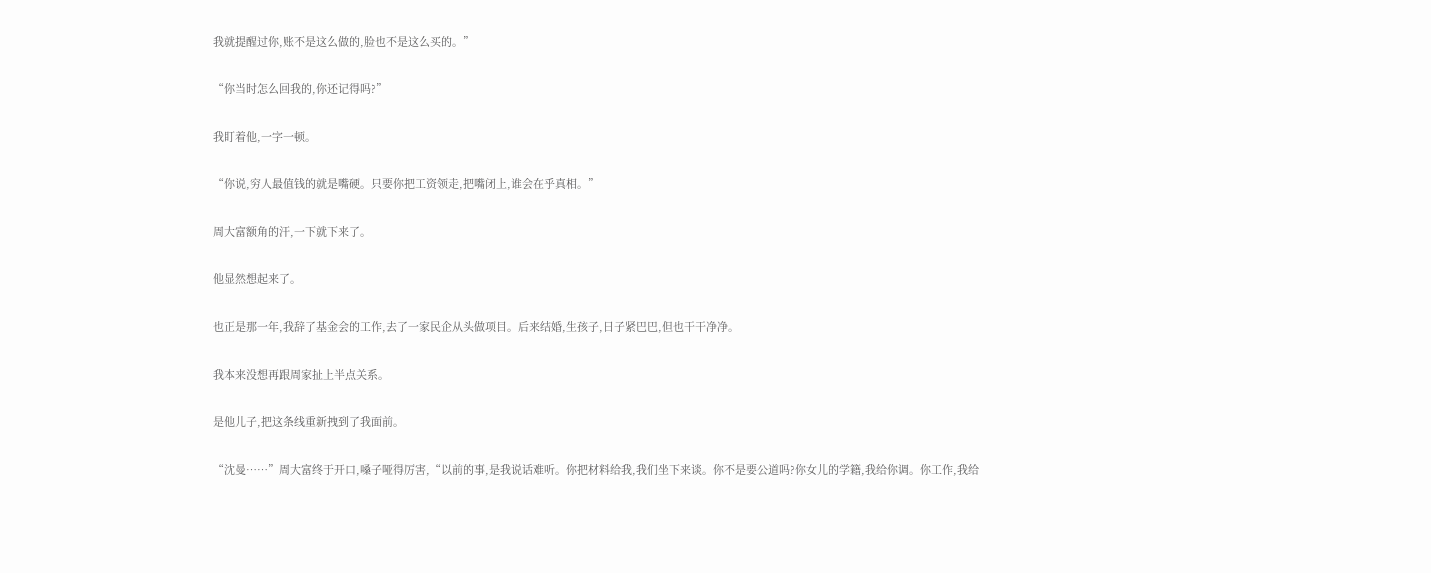我就提醒过你,账不是这么做的,脸也不是这么买的。”

“你当时怎么回我的,你还记得吗?”

我盯着他,一字一顿。

“你说,穷人最值钱的就是嘴硬。只要你把工资领走,把嘴闭上,谁会在乎真相。”

周大富额角的汗,一下就下来了。

他显然想起来了。

也正是那一年,我辞了基金会的工作,去了一家民企从头做项目。后来结婚,生孩子,日子紧巴巴,但也干干净净。

我本来没想再跟周家扯上半点关系。

是他儿子,把这条线重新拽到了我面前。

“沈曼……”周大富终于开口,嗓子哑得厉害,“以前的事,是我说话难听。你把材料给我,我们坐下来谈。你不是要公道吗?你女儿的学籍,我给你调。你工作,我给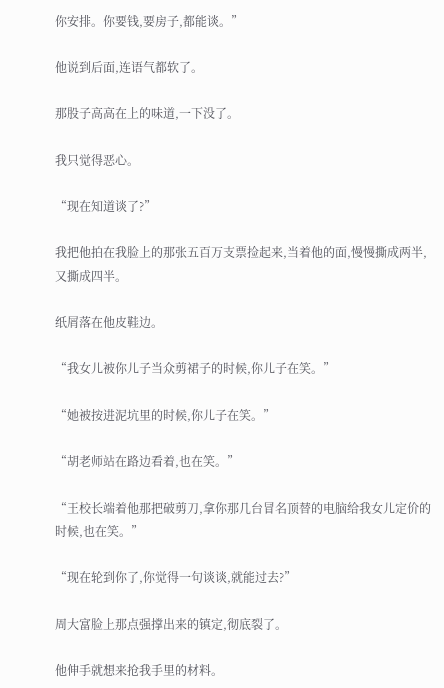你安排。你要钱,要房子,都能谈。”

他说到后面,连语气都软了。

那股子高高在上的味道,一下没了。

我只觉得恶心。

“现在知道谈了?”

我把他拍在我脸上的那张五百万支票捡起来,当着他的面,慢慢撕成两半,又撕成四半。

纸屑落在他皮鞋边。

“我女儿被你儿子当众剪裙子的时候,你儿子在笑。”

“她被按进泥坑里的时候,你儿子在笑。”

“胡老师站在路边看着,也在笑。”

“王校长端着他那把破剪刀,拿你那几台冒名顶替的电脑给我女儿定价的时候,也在笑。”

“现在轮到你了,你觉得一句谈谈,就能过去?”

周大富脸上那点强撑出来的镇定,彻底裂了。

他伸手就想来抢我手里的材料。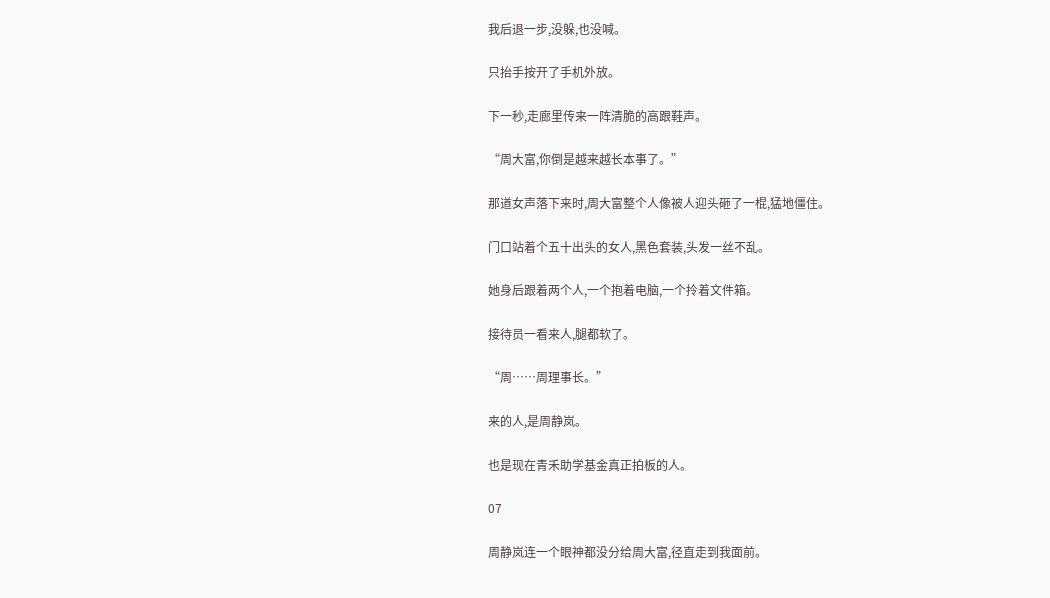我后退一步,没躲,也没喊。

只抬手按开了手机外放。

下一秒,走廊里传来一阵清脆的高跟鞋声。

“周大富,你倒是越来越长本事了。”

那道女声落下来时,周大富整个人像被人迎头砸了一棍,猛地僵住。

门口站着个五十出头的女人,黑色套装,头发一丝不乱。

她身后跟着两个人,一个抱着电脑,一个拎着文件箱。

接待员一看来人,腿都软了。

“周……周理事长。”

来的人,是周静岚。

也是现在青禾助学基金真正拍板的人。

07

周静岚连一个眼神都没分给周大富,径直走到我面前。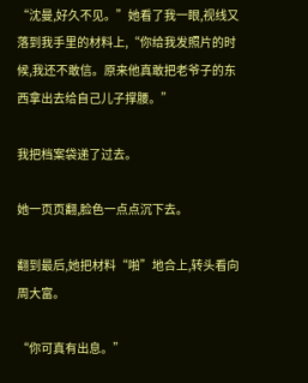“沈曼,好久不见。”她看了我一眼,视线又落到我手里的材料上,“你给我发照片的时候,我还不敢信。原来他真敢把老爷子的东西拿出去给自己儿子撑腰。”

我把档案袋递了过去。

她一页页翻,脸色一点点沉下去。

翻到最后,她把材料“啪”地合上,转头看向周大富。

“你可真有出息。”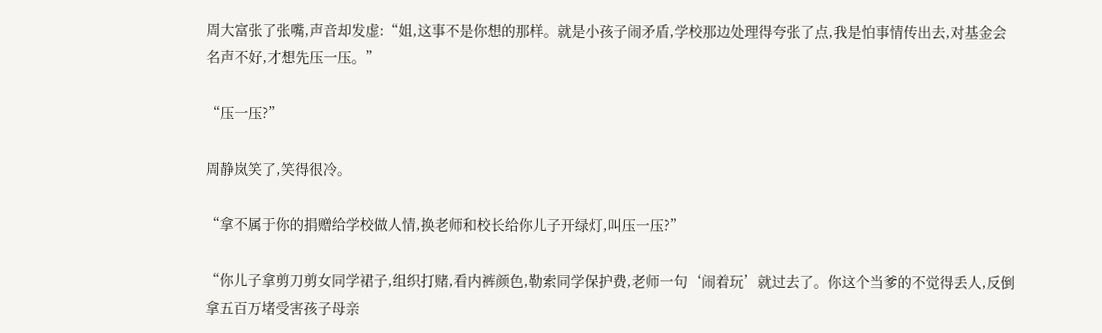周大富张了张嘴,声音却发虚:“姐,这事不是你想的那样。就是小孩子闹矛盾,学校那边处理得夸张了点,我是怕事情传出去,对基金会名声不好,才想先压一压。”

“压一压?”

周静岚笑了,笑得很冷。

“拿不属于你的捐赠给学校做人情,换老师和校长给你儿子开绿灯,叫压一压?”

“你儿子拿剪刀剪女同学裙子,组织打赌,看内裤颜色,勒索同学保护费,老师一句‘闹着玩’就过去了。你这个当爹的不觉得丢人,反倒拿五百万堵受害孩子母亲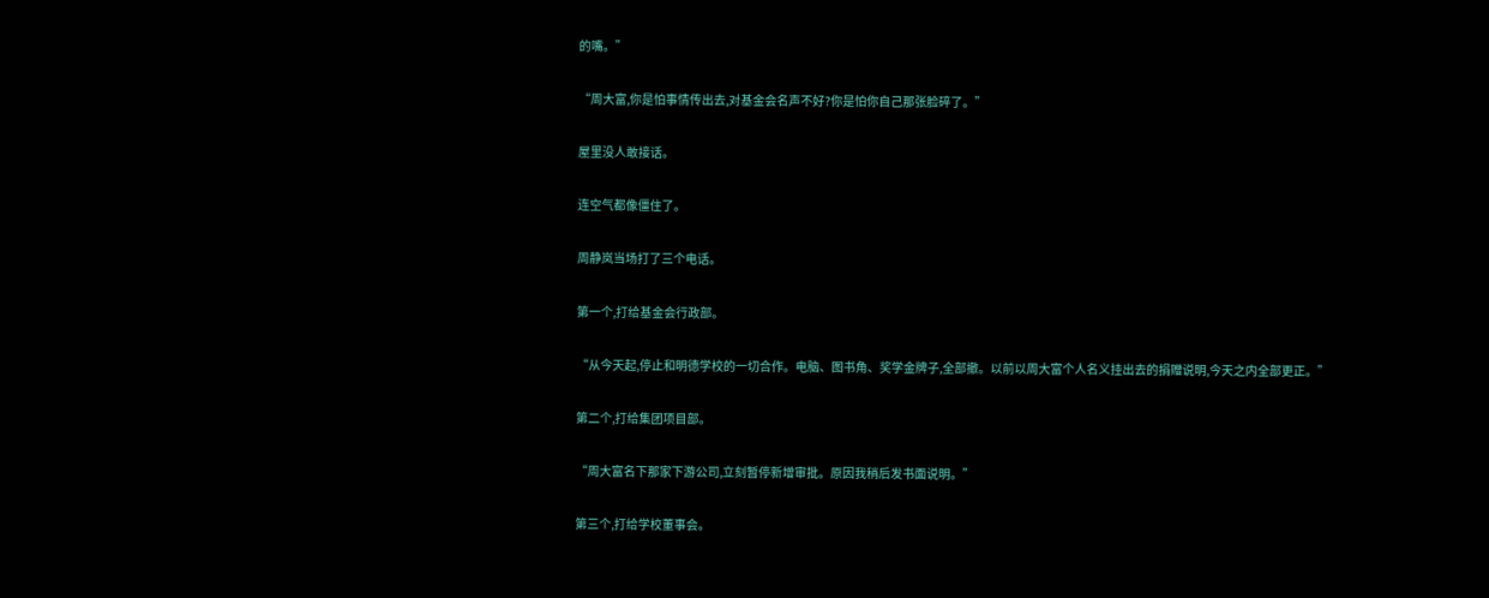的嘴。”

“周大富,你是怕事情传出去,对基金会名声不好?你是怕你自己那张脸碎了。”

屋里没人敢接话。

连空气都像僵住了。

周静岚当场打了三个电话。

第一个,打给基金会行政部。

“从今天起,停止和明德学校的一切合作。电脑、图书角、奖学金牌子,全部撤。以前以周大富个人名义挂出去的捐赠说明,今天之内全部更正。”

第二个,打给集团项目部。

“周大富名下那家下游公司,立刻暂停新增审批。原因我稍后发书面说明。”

第三个,打给学校董事会。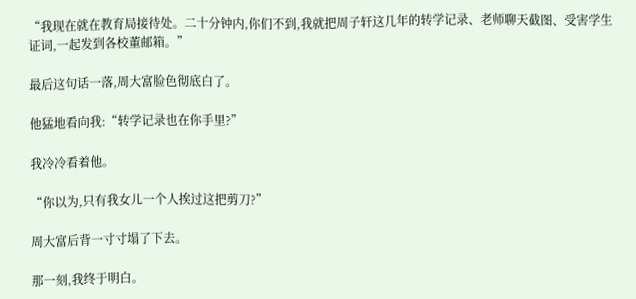“我现在就在教育局接待处。二十分钟内,你们不到,我就把周子轩这几年的转学记录、老师聊天截图、受害学生证词,一起发到各校董邮箱。”

最后这句话一落,周大富脸色彻底白了。

他猛地看向我:“转学记录也在你手里?”

我冷冷看着他。

“你以为,只有我女儿一个人挨过这把剪刀?”

周大富后背一寸寸塌了下去。

那一刻,我终于明白。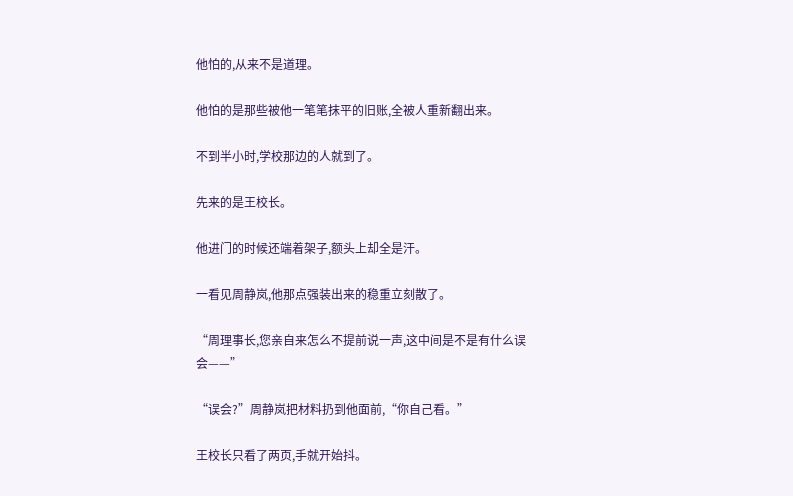他怕的,从来不是道理。

他怕的是那些被他一笔笔抹平的旧账,全被人重新翻出来。

不到半小时,学校那边的人就到了。

先来的是王校长。

他进门的时候还端着架子,额头上却全是汗。

一看见周静岚,他那点强装出来的稳重立刻散了。

“周理事长,您亲自来怎么不提前说一声,这中间是不是有什么误会——”

“误会?”周静岚把材料扔到他面前,“你自己看。”

王校长只看了两页,手就开始抖。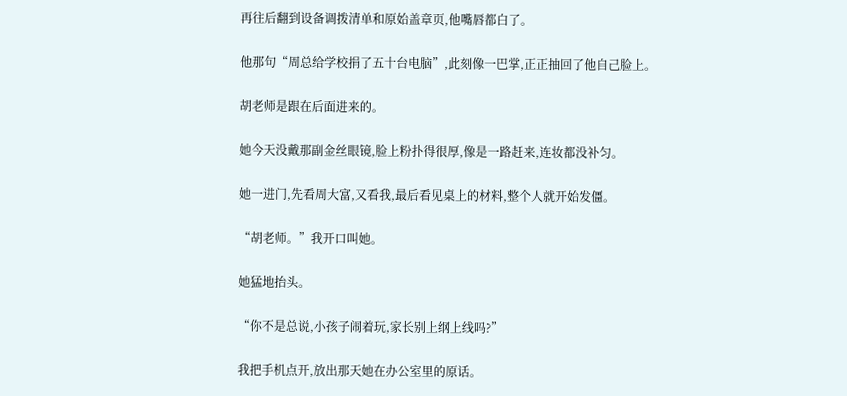再往后翻到设备调拨清单和原始盖章页,他嘴唇都白了。

他那句“周总给学校捐了五十台电脑”,此刻像一巴掌,正正抽回了他自己脸上。

胡老师是跟在后面进来的。

她今天没戴那副金丝眼镜,脸上粉扑得很厚,像是一路赶来,连妆都没补匀。

她一进门,先看周大富,又看我,最后看见桌上的材料,整个人就开始发僵。

“胡老师。”我开口叫她。

她猛地抬头。

“你不是总说,小孩子闹着玩,家长别上纲上线吗?”

我把手机点开,放出那天她在办公室里的原话。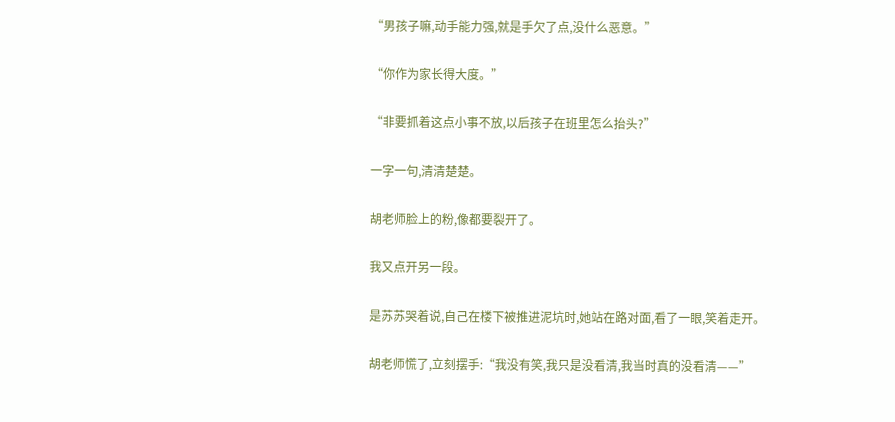“男孩子嘛,动手能力强,就是手欠了点,没什么恶意。”

“你作为家长得大度。”

“非要抓着这点小事不放,以后孩子在班里怎么抬头?”

一字一句,清清楚楚。

胡老师脸上的粉,像都要裂开了。

我又点开另一段。

是苏苏哭着说,自己在楼下被推进泥坑时,她站在路对面,看了一眼,笑着走开。

胡老师慌了,立刻摆手:“我没有笑,我只是没看清,我当时真的没看清——”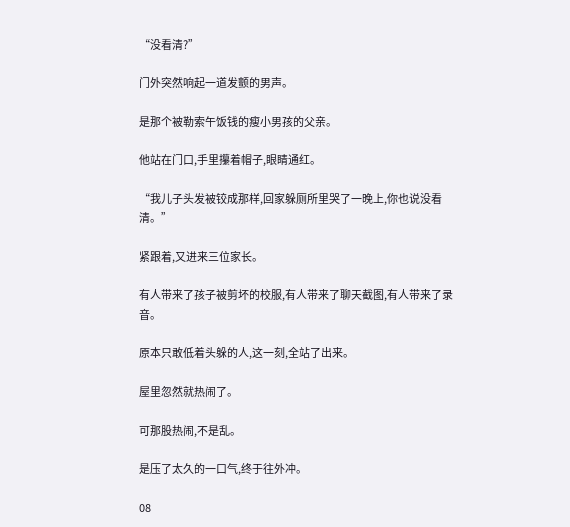“没看清?”

门外突然响起一道发颤的男声。

是那个被勒索午饭钱的瘦小男孩的父亲。

他站在门口,手里攥着帽子,眼睛通红。

“我儿子头发被铰成那样,回家躲厕所里哭了一晚上,你也说没看清。”

紧跟着,又进来三位家长。

有人带来了孩子被剪坏的校服,有人带来了聊天截图,有人带来了录音。

原本只敢低着头躲的人,这一刻,全站了出来。

屋里忽然就热闹了。

可那股热闹,不是乱。

是压了太久的一口气,终于往外冲。

08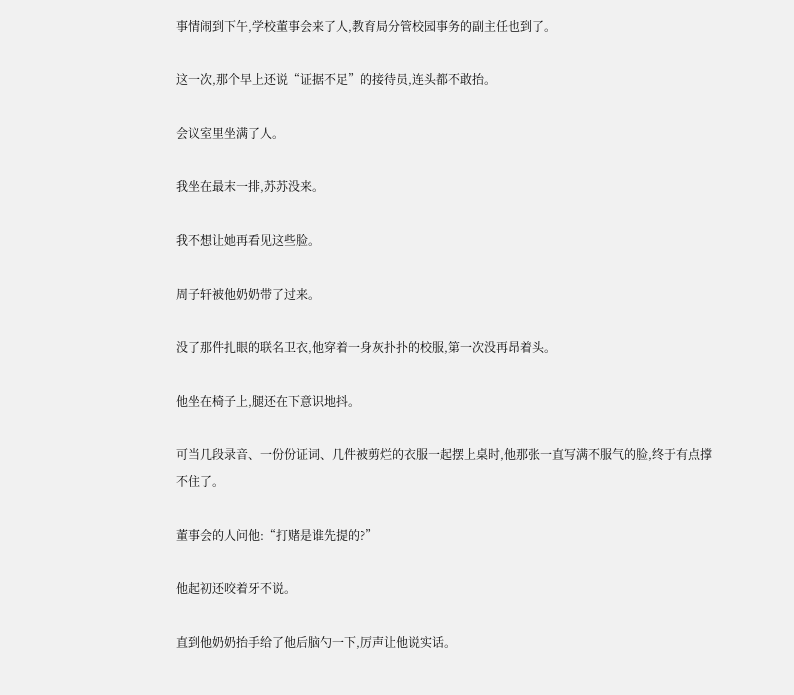事情闹到下午,学校董事会来了人,教育局分管校园事务的副主任也到了。

这一次,那个早上还说“证据不足”的接待员,连头都不敢抬。

会议室里坐满了人。

我坐在最末一排,苏苏没来。

我不想让她再看见这些脸。

周子轩被他奶奶带了过来。

没了那件扎眼的联名卫衣,他穿着一身灰扑扑的校服,第一次没再昂着头。

他坐在椅子上,腿还在下意识地抖。

可当几段录音、一份份证词、几件被剪烂的衣服一起摆上桌时,他那张一直写满不服气的脸,终于有点撑不住了。

董事会的人问他:“打赌是谁先提的?”

他起初还咬着牙不说。

直到他奶奶抬手给了他后脑勺一下,厉声让他说实话。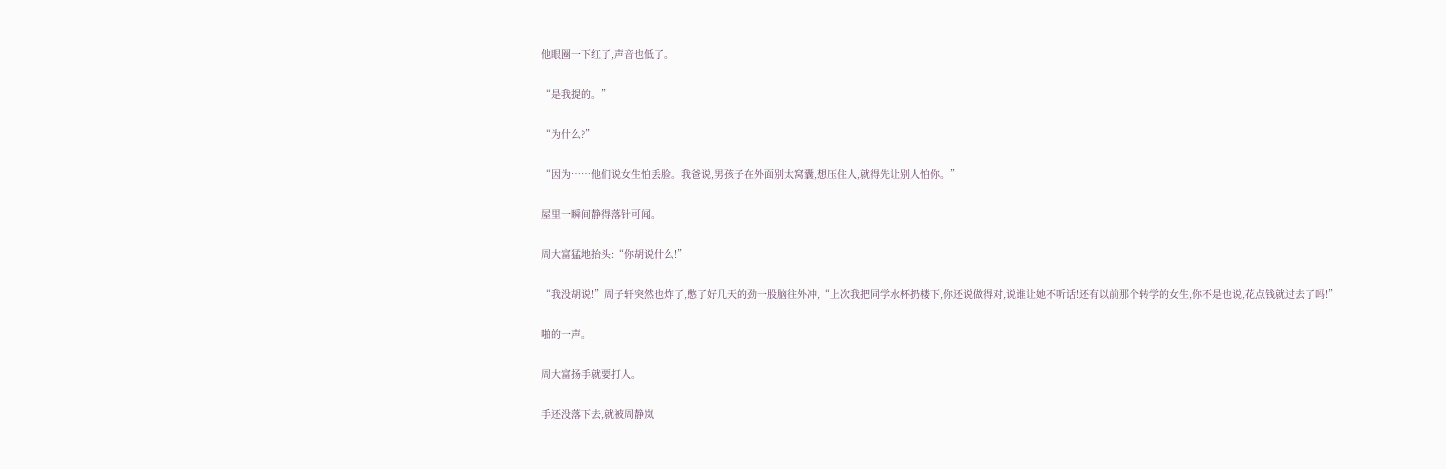他眼圈一下红了,声音也低了。

“是我提的。”

“为什么?”

“因为……他们说女生怕丢脸。我爸说,男孩子在外面别太窝囊,想压住人,就得先让别人怕你。”

屋里一瞬间静得落针可闻。

周大富猛地抬头:“你胡说什么!”

“我没胡说!”周子轩突然也炸了,憋了好几天的劲一股脑往外冲,“上次我把同学水杯扔楼下,你还说做得对,说谁让她不听话!还有以前那个转学的女生,你不是也说,花点钱就过去了吗!”

啪的一声。

周大富扬手就要打人。

手还没落下去,就被周静岚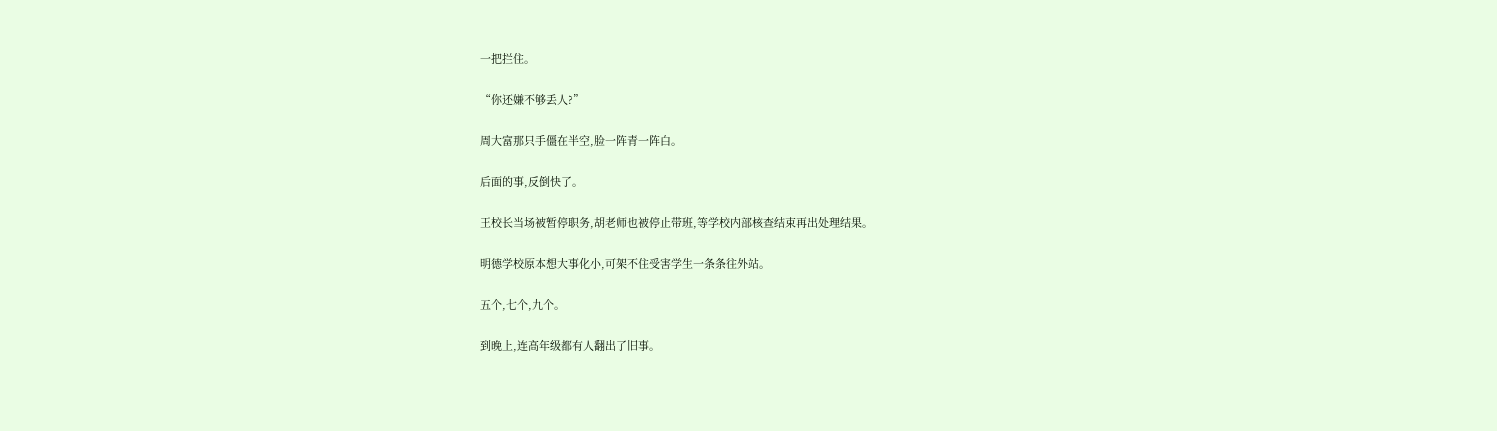一把拦住。

“你还嫌不够丢人?”

周大富那只手僵在半空,脸一阵青一阵白。

后面的事,反倒快了。

王校长当场被暂停职务,胡老师也被停止带班,等学校内部核查结束再出处理结果。

明德学校原本想大事化小,可架不住受害学生一条条往外站。

五个,七个,九个。

到晚上,连高年级都有人翻出了旧事。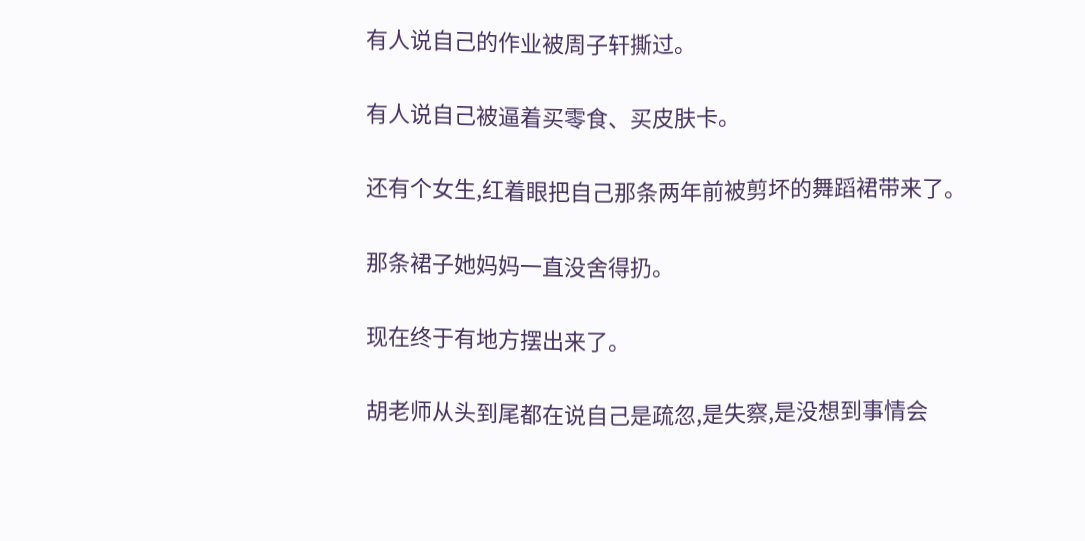有人说自己的作业被周子轩撕过。

有人说自己被逼着买零食、买皮肤卡。

还有个女生,红着眼把自己那条两年前被剪坏的舞蹈裙带来了。

那条裙子她妈妈一直没舍得扔。

现在终于有地方摆出来了。

胡老师从头到尾都在说自己是疏忽,是失察,是没想到事情会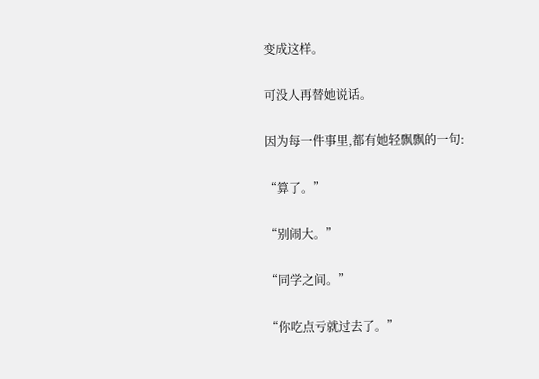变成这样。

可没人再替她说话。

因为每一件事里,都有她轻飘飘的一句:

“算了。”

“别闹大。”

“同学之间。”

“你吃点亏就过去了。”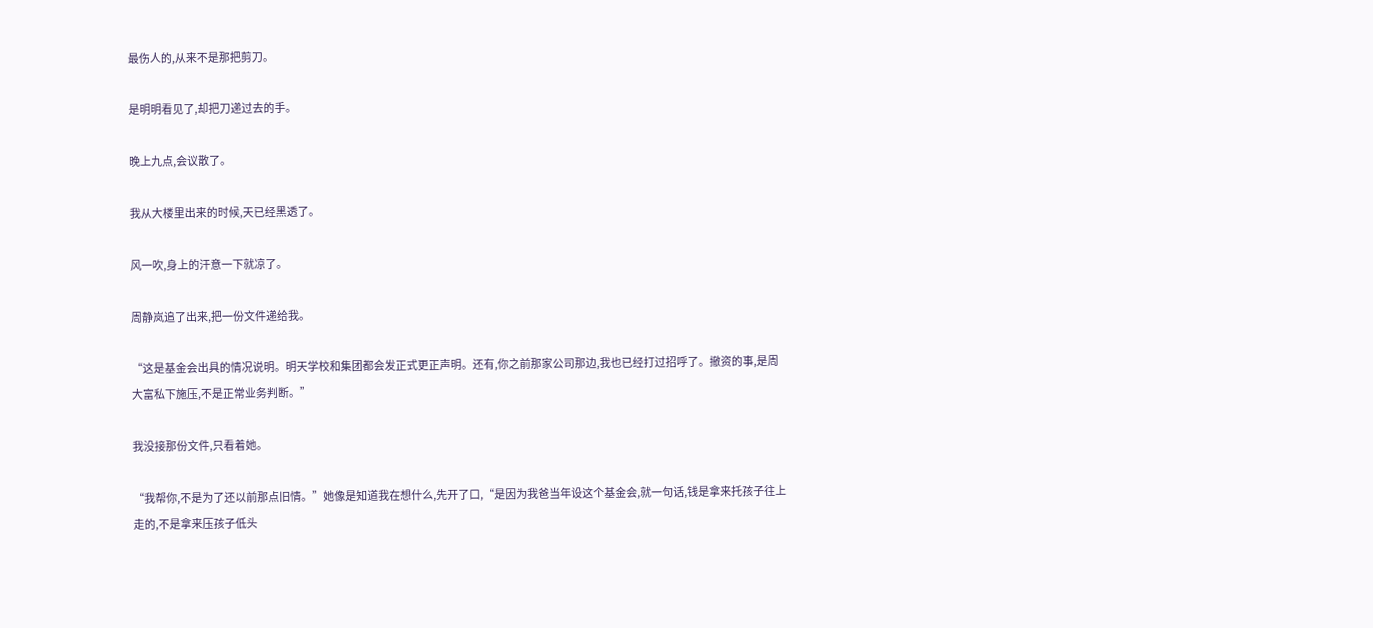最伤人的,从来不是那把剪刀。

是明明看见了,却把刀递过去的手。

晚上九点,会议散了。

我从大楼里出来的时候,天已经黑透了。

风一吹,身上的汗意一下就凉了。

周静岚追了出来,把一份文件递给我。

“这是基金会出具的情况说明。明天学校和集团都会发正式更正声明。还有,你之前那家公司那边,我也已经打过招呼了。撤资的事,是周大富私下施压,不是正常业务判断。”

我没接那份文件,只看着她。

“我帮你,不是为了还以前那点旧情。”她像是知道我在想什么,先开了口,“是因为我爸当年设这个基金会,就一句话,钱是拿来托孩子往上走的,不是拿来压孩子低头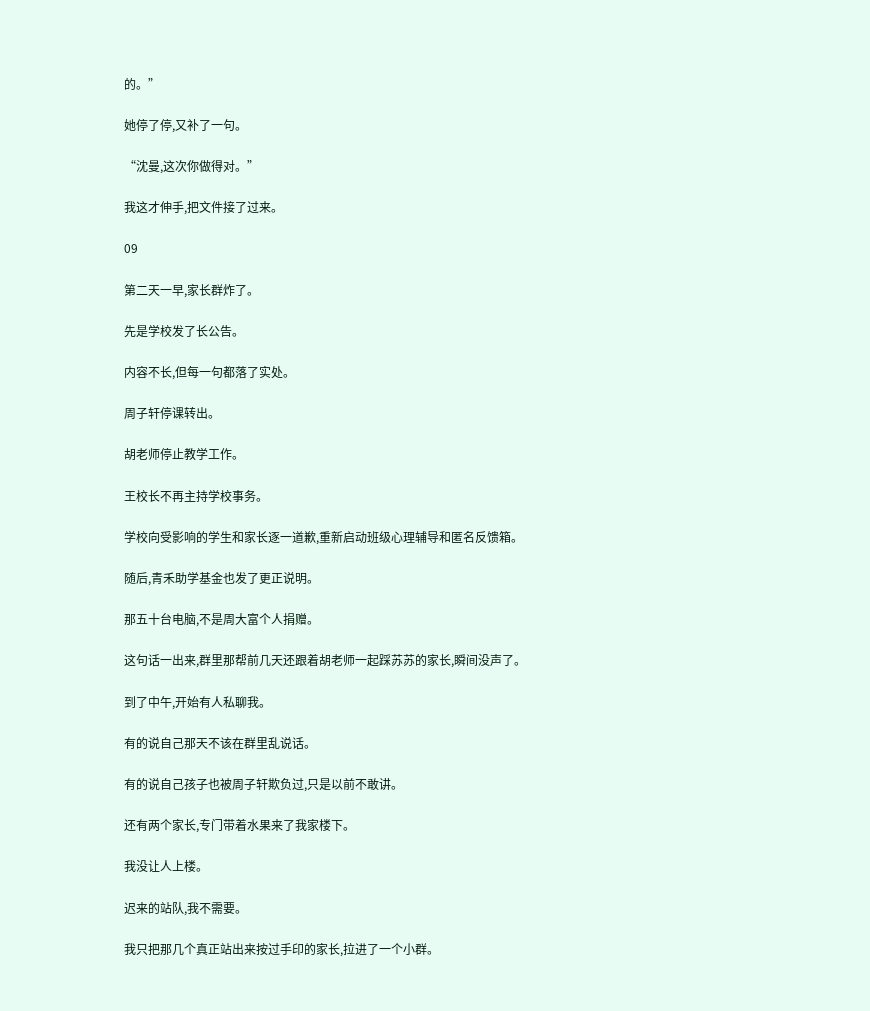的。”

她停了停,又补了一句。

“沈曼,这次你做得对。”

我这才伸手,把文件接了过来。

09

第二天一早,家长群炸了。

先是学校发了长公告。

内容不长,但每一句都落了实处。

周子轩停课转出。

胡老师停止教学工作。

王校长不再主持学校事务。

学校向受影响的学生和家长逐一道歉,重新启动班级心理辅导和匿名反馈箱。

随后,青禾助学基金也发了更正说明。

那五十台电脑,不是周大富个人捐赠。

这句话一出来,群里那帮前几天还跟着胡老师一起踩苏苏的家长,瞬间没声了。

到了中午,开始有人私聊我。

有的说自己那天不该在群里乱说话。

有的说自己孩子也被周子轩欺负过,只是以前不敢讲。

还有两个家长,专门带着水果来了我家楼下。

我没让人上楼。

迟来的站队,我不需要。

我只把那几个真正站出来按过手印的家长,拉进了一个小群。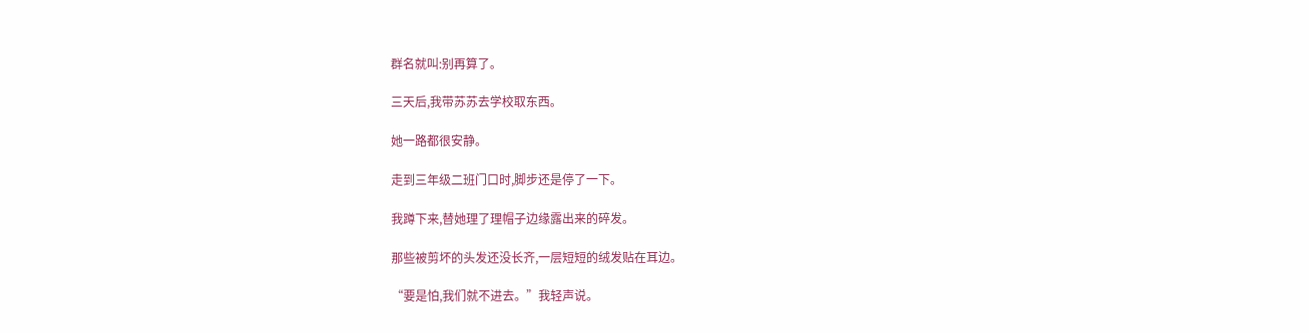群名就叫:别再算了。

三天后,我带苏苏去学校取东西。

她一路都很安静。

走到三年级二班门口时,脚步还是停了一下。

我蹲下来,替她理了理帽子边缘露出来的碎发。

那些被剪坏的头发还没长齐,一层短短的绒发贴在耳边。

“要是怕,我们就不进去。”我轻声说。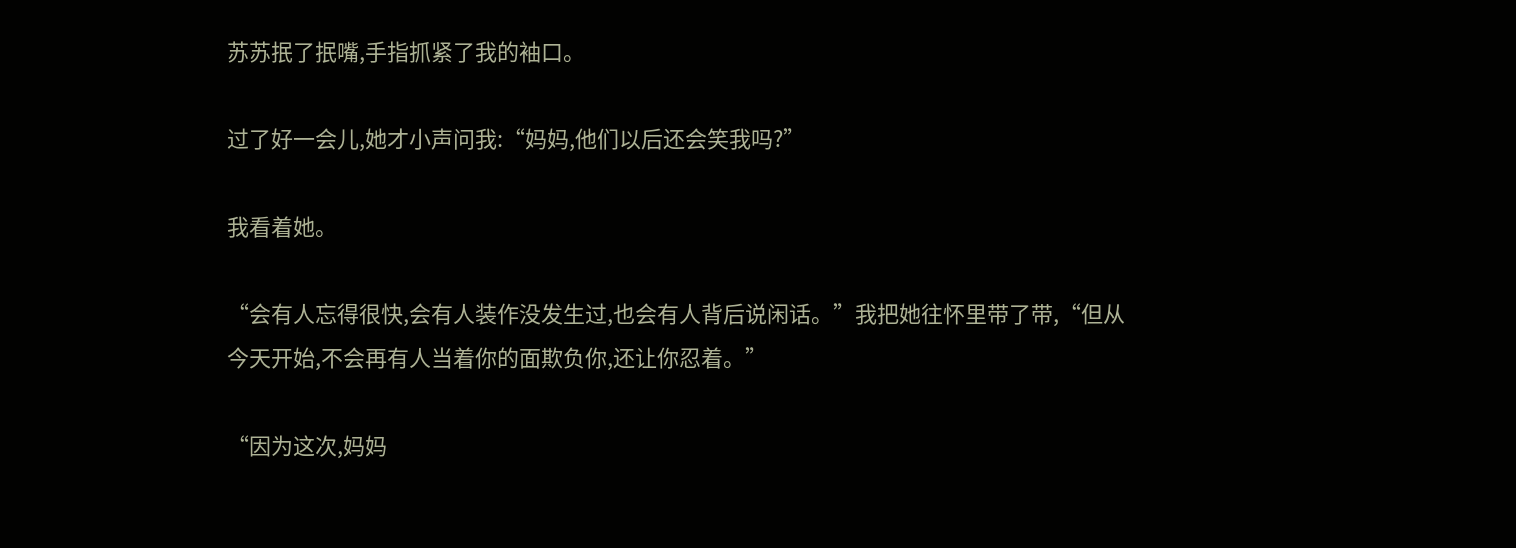苏苏抿了抿嘴,手指抓紧了我的袖口。

过了好一会儿,她才小声问我:“妈妈,他们以后还会笑我吗?”

我看着她。

“会有人忘得很快,会有人装作没发生过,也会有人背后说闲话。”我把她往怀里带了带,“但从今天开始,不会再有人当着你的面欺负你,还让你忍着。”

“因为这次,妈妈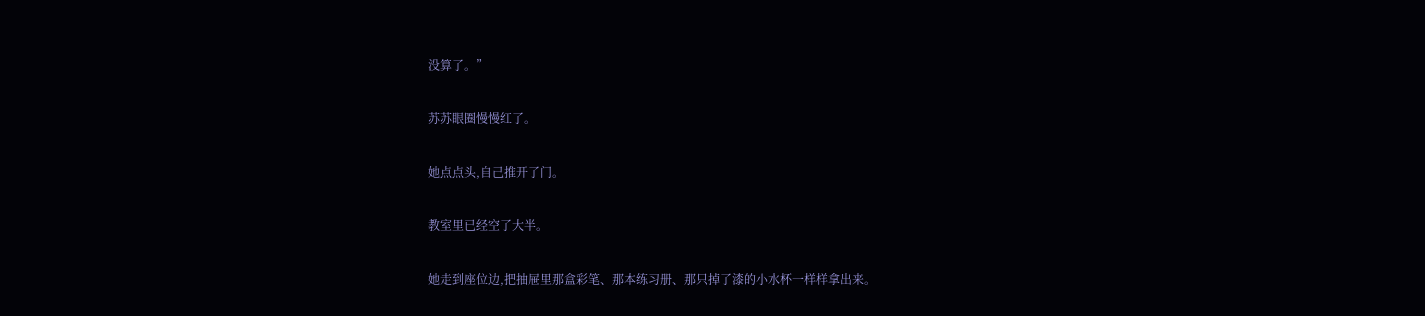没算了。”

苏苏眼圈慢慢红了。

她点点头,自己推开了门。

教室里已经空了大半。

她走到座位边,把抽屉里那盒彩笔、那本练习册、那只掉了漆的小水杯一样样拿出来。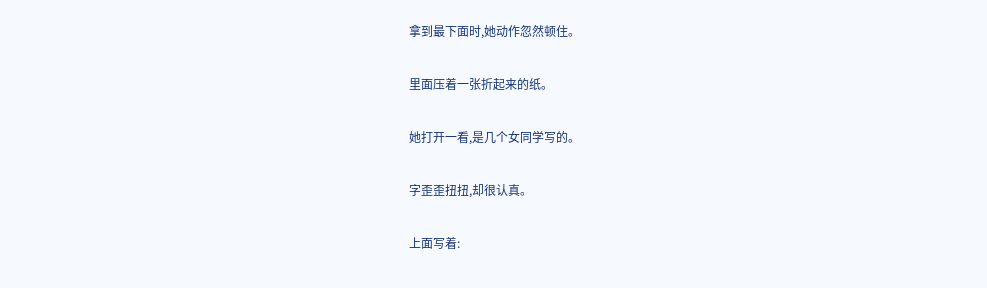拿到最下面时,她动作忽然顿住。

里面压着一张折起来的纸。

她打开一看,是几个女同学写的。

字歪歪扭扭,却很认真。

上面写着: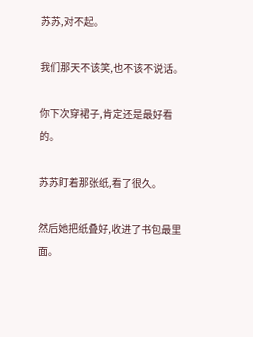苏苏,对不起。

我们那天不该笑,也不该不说话。

你下次穿裙子,肯定还是最好看的。

苏苏盯着那张纸,看了很久。

然后她把纸叠好,收进了书包最里面。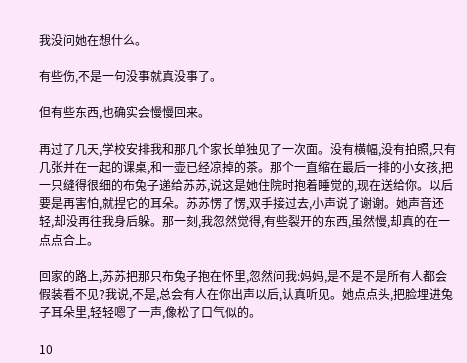我没问她在想什么。

有些伤,不是一句没事就真没事了。

但有些东西,也确实会慢慢回来。

再过了几天,学校安排我和那几个家长单独见了一次面。没有横幅,没有拍照,只有几张并在一起的课桌,和一壶已经凉掉的茶。那个一直缩在最后一排的小女孩,把一只缝得很细的布兔子递给苏苏,说这是她住院时抱着睡觉的,现在送给你。以后要是再害怕,就捏它的耳朵。苏苏愣了愣,双手接过去,小声说了谢谢。她声音还轻,却没再往我身后躲。那一刻,我忽然觉得,有些裂开的东西,虽然慢,却真的在一点点合上。

回家的路上,苏苏把那只布兔子抱在怀里,忽然问我:妈妈,是不是不是所有人都会假装看不见?我说,不是,总会有人在你出声以后,认真听见。她点点头,把脸埋进兔子耳朵里,轻轻嗯了一声,像松了口气似的。

10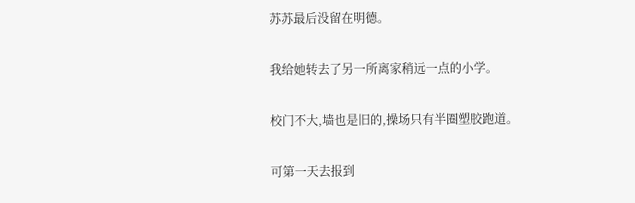苏苏最后没留在明德。

我给她转去了另一所离家稍远一点的小学。

校门不大,墙也是旧的,操场只有半圈塑胶跑道。

可第一天去报到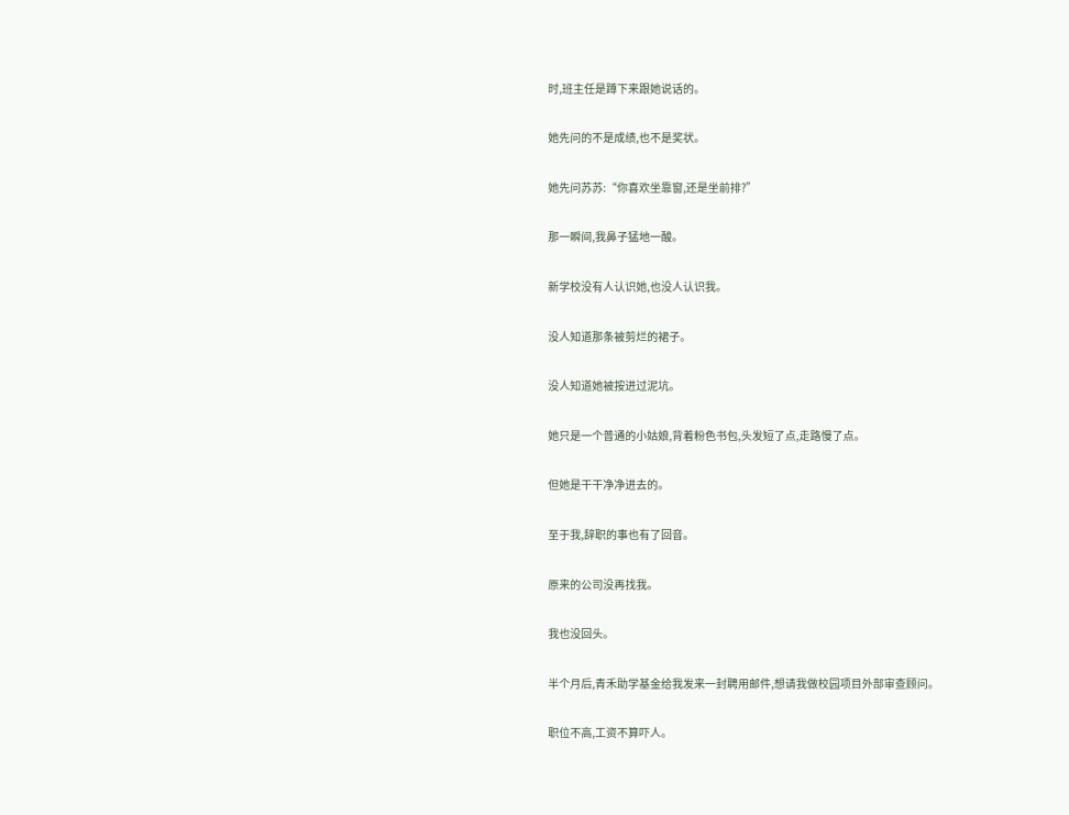时,班主任是蹲下来跟她说话的。

她先问的不是成绩,也不是奖状。

她先问苏苏:“你喜欢坐靠窗,还是坐前排?”

那一瞬间,我鼻子猛地一酸。

新学校没有人认识她,也没人认识我。

没人知道那条被剪烂的裙子。

没人知道她被按进过泥坑。

她只是一个普通的小姑娘,背着粉色书包,头发短了点,走路慢了点。

但她是干干净净进去的。

至于我,辞职的事也有了回音。

原来的公司没再找我。

我也没回头。

半个月后,青禾助学基金给我发来一封聘用邮件,想请我做校园项目外部审查顾问。

职位不高,工资不算吓人。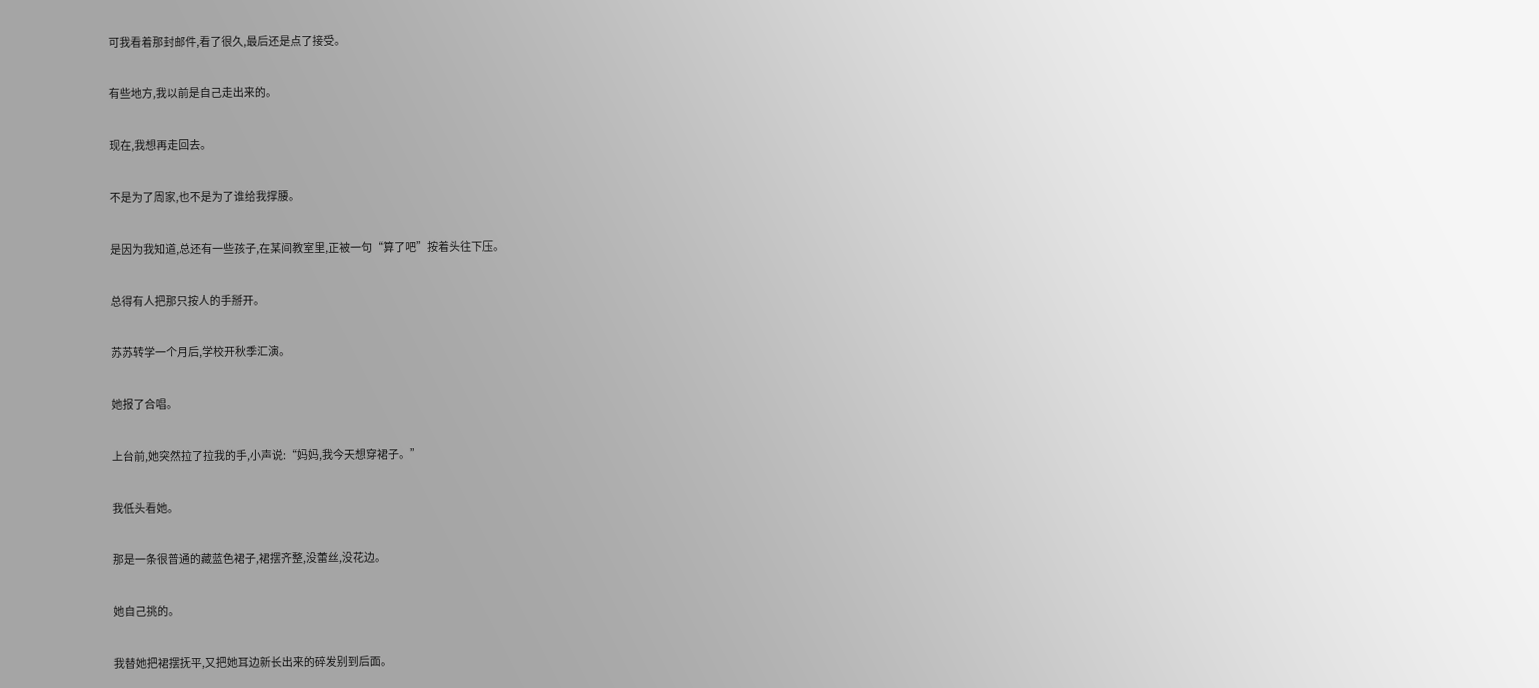可我看着那封邮件,看了很久,最后还是点了接受。

有些地方,我以前是自己走出来的。

现在,我想再走回去。

不是为了周家,也不是为了谁给我撑腰。

是因为我知道,总还有一些孩子,在某间教室里,正被一句“算了吧”按着头往下压。

总得有人把那只按人的手掰开。

苏苏转学一个月后,学校开秋季汇演。

她报了合唱。

上台前,她突然拉了拉我的手,小声说:“妈妈,我今天想穿裙子。”

我低头看她。

那是一条很普通的藏蓝色裙子,裙摆齐整,没蕾丝,没花边。

她自己挑的。

我替她把裙摆抚平,又把她耳边新长出来的碎发别到后面。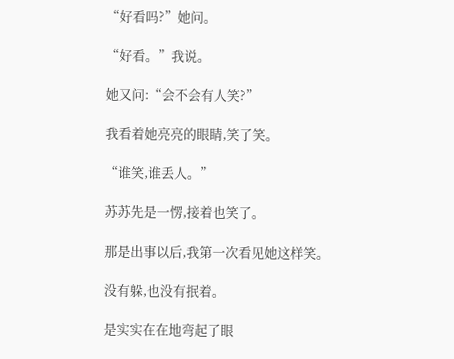“好看吗?”她问。

“好看。”我说。

她又问:“会不会有人笑?”

我看着她亮亮的眼睛,笑了笑。

“谁笑,谁丢人。”

苏苏先是一愣,接着也笑了。

那是出事以后,我第一次看见她这样笑。

没有躲,也没有抿着。

是实实在在地弯起了眼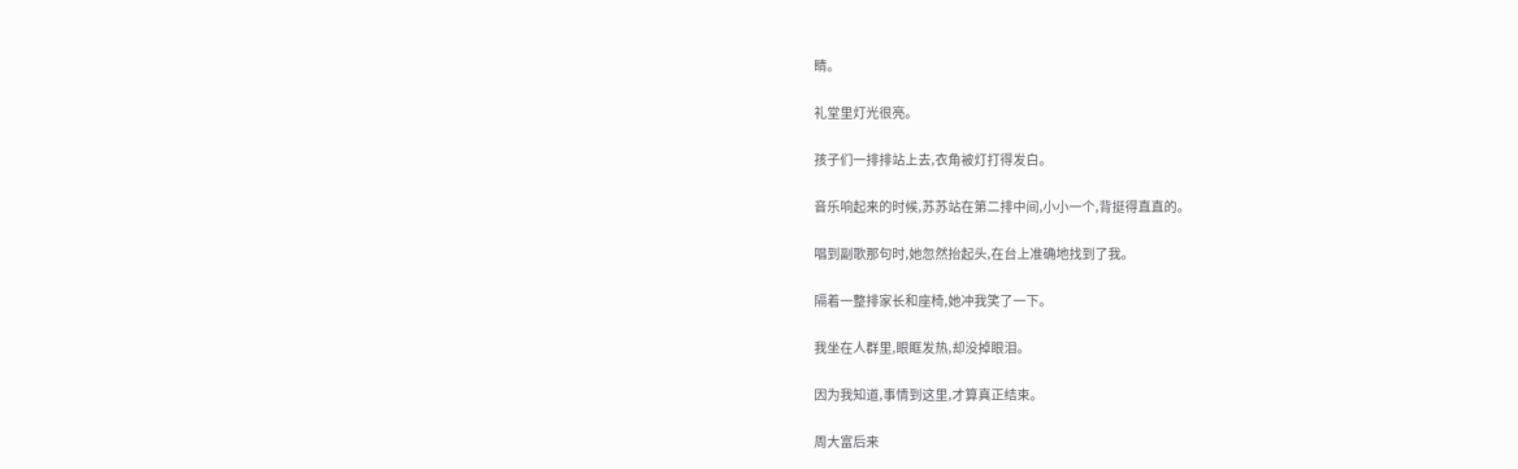睛。

礼堂里灯光很亮。

孩子们一排排站上去,衣角被灯打得发白。

音乐响起来的时候,苏苏站在第二排中间,小小一个,背挺得直直的。

唱到副歌那句时,她忽然抬起头,在台上准确地找到了我。

隔着一整排家长和座椅,她冲我笑了一下。

我坐在人群里,眼眶发热,却没掉眼泪。

因为我知道,事情到这里,才算真正结束。

周大富后来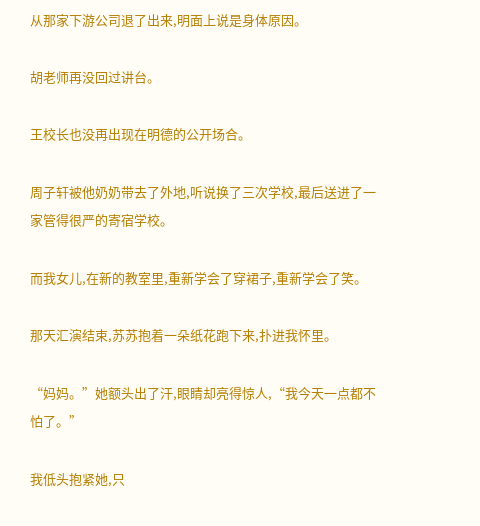从那家下游公司退了出来,明面上说是身体原因。

胡老师再没回过讲台。

王校长也没再出现在明德的公开场合。

周子轩被他奶奶带去了外地,听说换了三次学校,最后送进了一家管得很严的寄宿学校。

而我女儿,在新的教室里,重新学会了穿裙子,重新学会了笑。

那天汇演结束,苏苏抱着一朵纸花跑下来,扑进我怀里。

“妈妈。”她额头出了汗,眼睛却亮得惊人,“我今天一点都不怕了。”

我低头抱紧她,只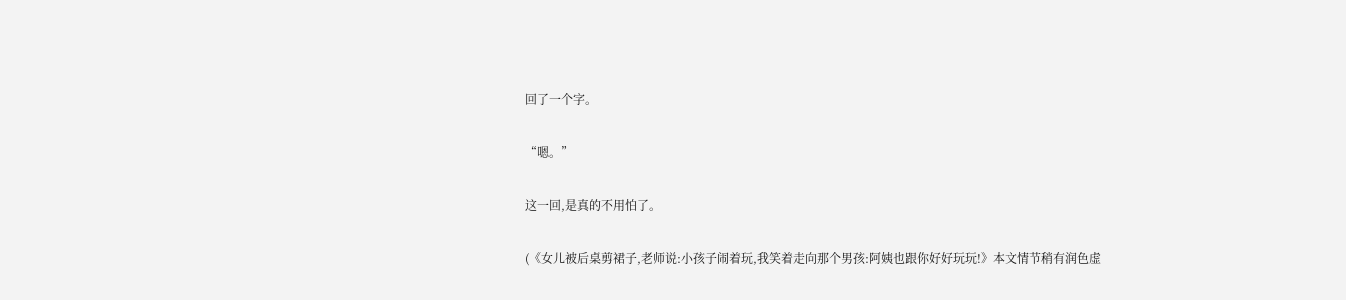回了一个字。

“嗯。”

这一回,是真的不用怕了。

(《女儿被后桌剪裙子,老师说:小孩子闹着玩,我笑着走向那个男孩:阿姨也跟你好好玩玩!》本文情节稍有润色虚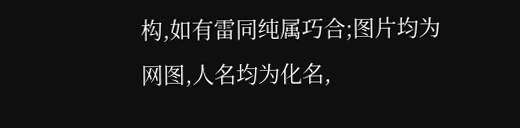构,如有雷同纯属巧合;图片均为网图,人名均为化名,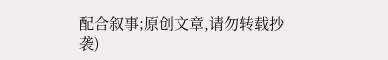配合叙事;原创文章,请勿转载抄袭)